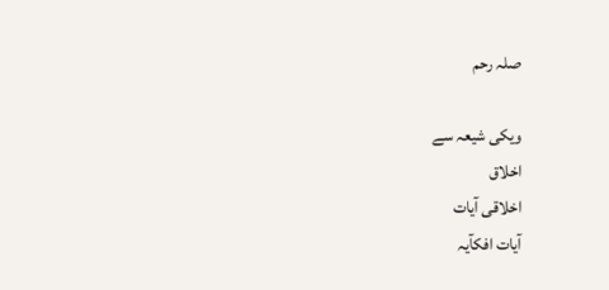صلہ رحم

ویکی شیعہ سے
اخلاق
اخلاقی آیات
آیات افکآیہ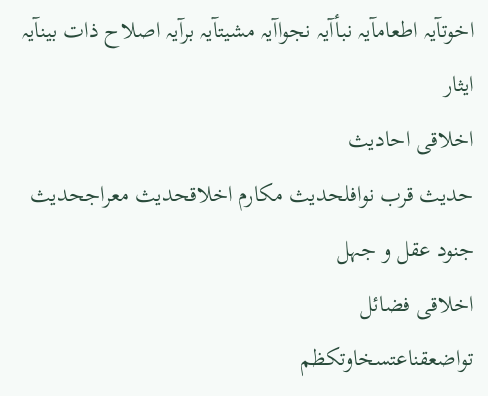اخوتآیہ اطعامآیہ نبأآیہ نجواآیہ مشیتآیہ برآیہ اصلاح ذات بینآیہ ایثار
اخلاقی احادیث
حدیث قرب نوافلحدیث مکارم اخلاقحدیث معراجحدیث جنود عقل و جہل
اخلاقی فضائل
تواضعقناعتسخاوتکظم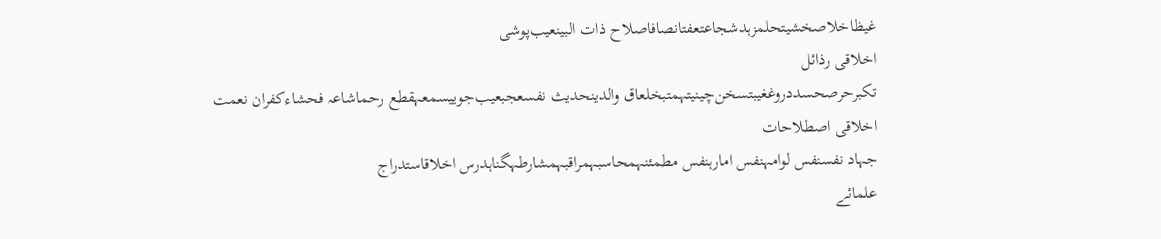غیظاخلاصخشیتحلمزہدشجاعتعفتانصافاصلاح ذات البینعیب‌پوشی
اخلاقی رذائل
تکبرحرصحسددروغغیبتسخن‌چینیتہمتبخلعاق والدینحدیث نفسعجبعیب‌جوییسمعہقطع رحماشاعہ فحشاءکفران نعمت
اخلاقی اصطلاحات
جہاد نفسنفس لوامہنفس امارہنفس مطمئنہمحاسبہمراقبہمشارطہگناہدرس اخلاقاستدراج
علمائے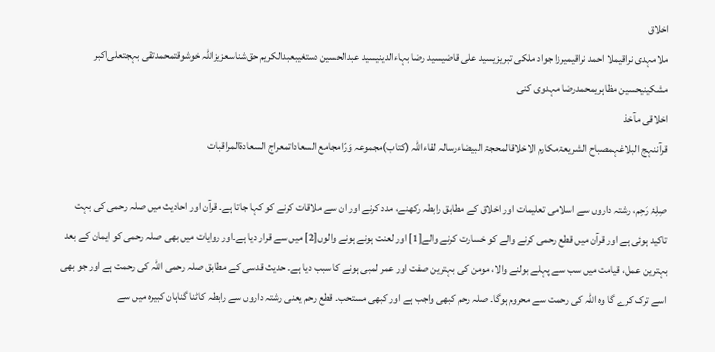اخلاق
ملامہدی نراقیملا احمد نراقیمیرزا جواد ملکی تبریزیسید علی قاضیسید رضا بہاءالدینیسید عبدالحسین دستغیبعبدالکریم حق‌شناسعزیزاللہ خوشوقتمحمدتقی بہجتعلی‌اکبر مشکینیحسین مظاہریمحمدرضا مہدوی کنی
اخلاقی مآخذ
قرآننہج البلاغہمصباح الشریعۃمکارم الاخلاقالمحجۃ البیضاءرسالہ لقاءاللہ (کتاب)مجموعہ وَرّامجامع السعاداتمعراج السعادۃالمراقبات

صِلِۂ رَحِم، رشتہ داروں سے اسلامی تعلیمات اور اخلاق کے مطابق رابطہ رکھنے، مدد کرنے اور ان سے ملاقات کرنے کو کہا جاتا ہے۔ قرآن اور احادیث میں صلہ رحمی کی بہت تاکید ہوئی ہے اور قرآن میں قطع رحمی کرنے والے کو خسارت کرنے والے[1] اور لعنت ہونے ہونے والوں[2] میں سے قرار دیا ہے۔اور روایات میں بھی صلہ رحمی کو ایمان کے بعد بہترین عمل، قیامت میں سب سے پہلے بولنے والا، مومن کی بہترین صفت اور عمر لمبی ہونے کا سبب دیا ہے۔ حدیث قدسی کے مطابق صلہ رحمی اللہ کی رحمت ہے اور جو بھی اسے ترک کرے گا وہ اللہ کی رحمت سے محروم ہوگا۔ صلہ رحم کبھی واجب ہے اور کبھی مستحب۔ قطع رحم یعنی رشتہ داروں سے رابطہ کاٹنا گناہان کبیرہ میں سے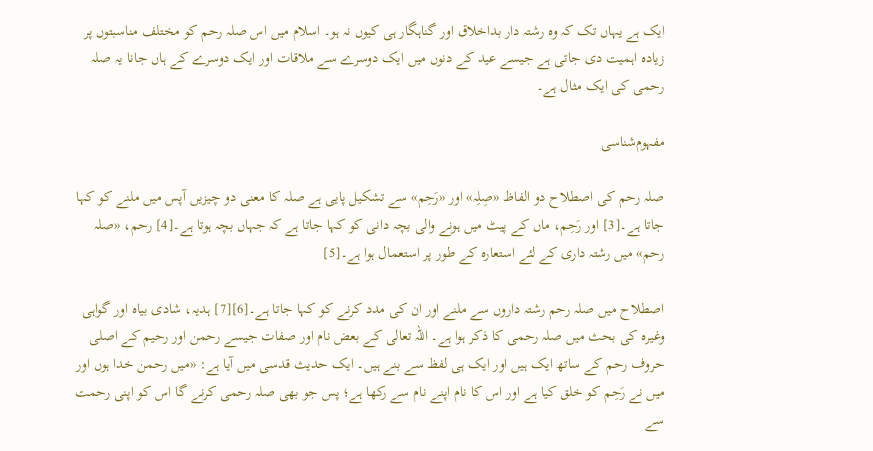ایک ہے یہاں تک کہ وہ رشتہ دار بداخلاق اور گناہگار ہی کیوں نہ ہو۔ اسلام میں اس صلہ رحم کو مختلف مناسبتوں پر زیادہ اہمیت دی جاتی ہے جیسے عید کے دنوں میں ایک دوسرے سے ملاقات اور ایک دوسرے کے ہاں جانا یہ صلہ رحمی کی ایک مثال ہے۔

مفہوم‌شناسی

صلہ رحم کی اصطلاح دو الفاظ «صِلِہ» اور «رَحِم» سے تشکیل پایی ہے صلہ کا معنی دو چیزیں آپس میں ملنے کو کہا جاتا ہے۔[3] اور رَحِم، ماں کے پیٹ میں ہونے والی بچہ دانی کو کہا جاتا ہے کہ جہاں بچہ ہوتا ہے۔[4] رحم، «صلہ رحم» میں رشتہ داری کے لئے استعارہ کے طور پر استعمال ہوا ہے۔[5]

اصطلاح میں صلہ رحم رشتہ داروں سے ملنے اور ان کی مدد کرنے کو کہا جاتا ہے۔[6][7] ہدیہ، شادی بیاه اور گواہی وغیرہ کی بحث میں صلہ رحمی کا ذکر ہوا ہے۔ اللہ تعالی کے بعض نام اور صفات جیسے رحمن اور رحیم کے اصلی حروف رحم کے ساتھ ایک ہیں اور ایک ہی لفظ سے بنے ہیں۔ ایک حدیث قدسی میں آیا ہے: «میں رحمن خدا ہوں اور میں نے رَحِم کو خلق کیا ہے اور اس کا نام اپنے نام سے رکھا ہے؛ پس جو بھی صلہ رحمی کرنے گا اس کو اپنی رحمت سے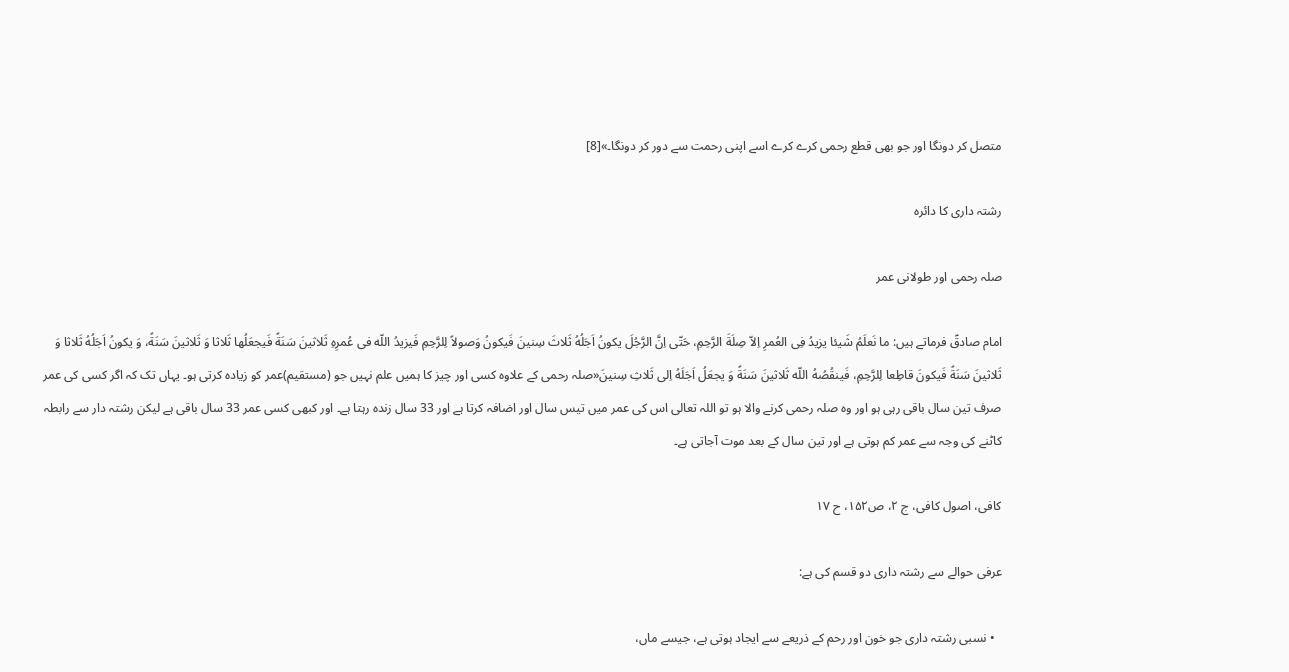متصل کر دونگا اور جو بھی قطع رحمی کرے کرے اسے اپنی رحمت سے دور کر دونگا۔»[8]

رشتہ داری کا دائرہ

صلہ رحمی اور طولانی عمر

امام صادقؑ فرماتے ہیں: ما نَعلَمُ شَیئا یزیدُ فِی العُمرِ اِلاّ صِلَةَ الرَّحِمِ، حَتّی اِنَّ الرَّجُلَ یکونُ اَجَلُهُ ثَلاثَ سِنینَ فَیکونُ وَصولاً لِلرَّحِمِ فَیزیدُ اللّه فی عُمرِهِ ثَلاثینَ سَنَةً فَیجعَلُها ثَلاثا وَ ثَلاثینَ سَنَةً، وَ یکونُ اَجَلُهُ ثَلاثا وَ ثَلاثینَ سَنَةً فَیکونَ قاطِعا لِلرَّحِمِ، فَینقُصُهُ اللّه ثَلاثینَ سَنَةً وَ یجعَلُ اَجَلَهُ اِلی ثَلاثِ سِنینَ«صلہ رحمی کے علاوہ کسی اور چیز کا ہمیں علم نہیں جو (مستقیم)عمر کو زیادہ کرتی ہو۔ یہاں تک کہ اگر کسی کی عمر صرف تین سال باقی رہی ہو اور وہ صلہ رحمی کرنے والا ہو تو اللہ تعالی اس کی عمر میں تیس سال اور اضافہ کرتا ہے اور 33 سال زندہ رہتا ہے۔ اور کبھی کسی عمر 33 سال باقی ہے لیکن رشتہ دار سے رابطہ کاٹنے کی وجہ سے عمر کم ہوتی ہے اور تین سال کے بعد موت آجاتی ہے۔

کافی، اصول کافی، ج ۲، ص۱۵۲، ح ۱۷

عرفی حوالے سے رشتہ داری دو قسم کی ہے:

  • نسبی رشتہ داری جو خون اور رحم کے ذریعے سے ایجاد ہوتی ہے، جیسے ماں،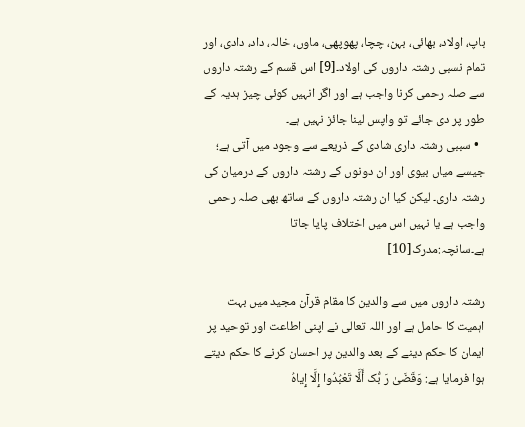باپ، اولاد، بھائی، بہن، چچا، پھوپھی، ماوں، خالہ، داد، دادی، اور تمام نسبی رشتہ داروں کی اولاد۔[9] اس قسم کے رشتہ داروں سے صلہ رحمی کرنا واجب ہے اور اگر انہیں کوئی چیز ہدیہ کے طور پر دی جائے تو واپس لینا جائز نہیں ہے۔
  • سببی رشتہ داری شادی کے ذریعے سے وجود میں آتی ہے؛ جیسے میاں بیوی اور ان دونوں کے رشتہ داروں کے درمیان کی رشتہ داری۔ لیکن کیا ان رشتہ داروں کے ساتھ بھی صلہ رحمی واجب ہے یا نہیں اس میں اختلاف پایا جاتا ہے۔سانچہ:مدرک[10]

رشتہ داروں میں سے والدین کا مقام قرآن مجید میں بہت اہمیت کا حامل ہے اور اللہ تعالی نے اپنی اطاعت اور توحید پر ایمان کا حکم دینے کے بعد والدین پر احسان کرنے کا حکم دیتے ہوا فرمایا ہے: وَقَضَیٰ رَ بُّک أَلَّا تَعْبُدُوا إِلَّا إِیاهُ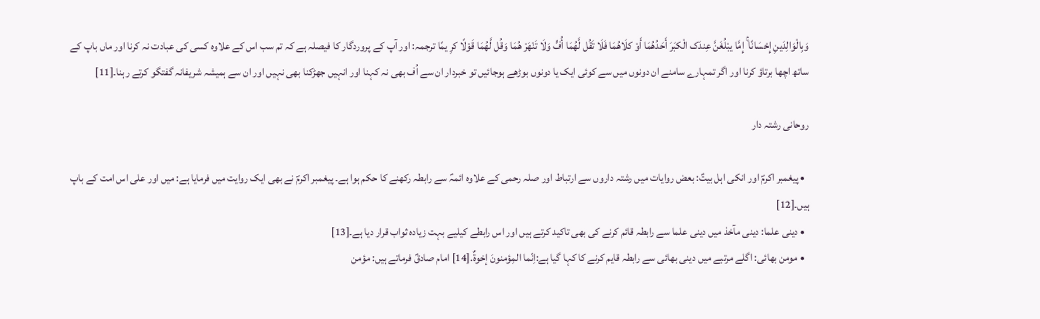وَبِالْوَالِدَینِ إِحْسَانًا ۚ إِمَّا یبْلُغَنَّ عِندَک الْکبَرَ أَحَدُهُمَا أَوْ کلَاهُمَا فَلَا تَقُل لَّهُمَا أُفٍّ وَلَا تَنْهَرْ هُمَا وَقُل لَّهُمَا قَوْلًا کرِ یمًا ترجمہ: اور آپ کے پروردگار کا فیصلہ ہے کہ تم سب اس کے علاوہ کسی کی عبادت نہ کرنا اور ماں باپ کے ساتھ اچھا برتاؤ کرنا اور اگر تمہارے سامنے ان دونوں میں سے کوئی ایک یا دونوں بوڑھے ہوجائیں تو خبردار ان سے اُف بھی نہ کہنا اور انہیں جھڑکنا بھی نہیں اور ان سے ہمیشہ شریفانہ گفتگو کرتے رہنا۔[11]

روحانی رشتہ دار

  • پیغمبر اکرمؐ اور انکی اہل بیتؑ: بعض روایات میں رشتہ داروں سے ارتباط اور صلہ رحمی کے علاوہ ائمہؑ سے رابطہ رکھنے کا حکم ہوا ہے۔ پیغمبر اکرمؐ نے بھی ایک روایت میں فرمایا ہے: میں اور علی اس امت کے باپ ہیں۔[12]
  • دینی علما: دینی مآخذ میں دینی علما سے رابطہ قائم کرنے کی بھی تاکید کرتے ہیں اور اس رابطے کیلیے بہت زیادہ ثواب قرار دیا ہے۔[13]
  • مومن بھائی: اگلے مرتبے میں دینی بھائی سے رابطہ قایم کرنے کا کہا گیا ہے:اِنّما المِؤمنونَ إخوةٌ.[14] امام صادقؑ فرماتے ہیں: مؤمن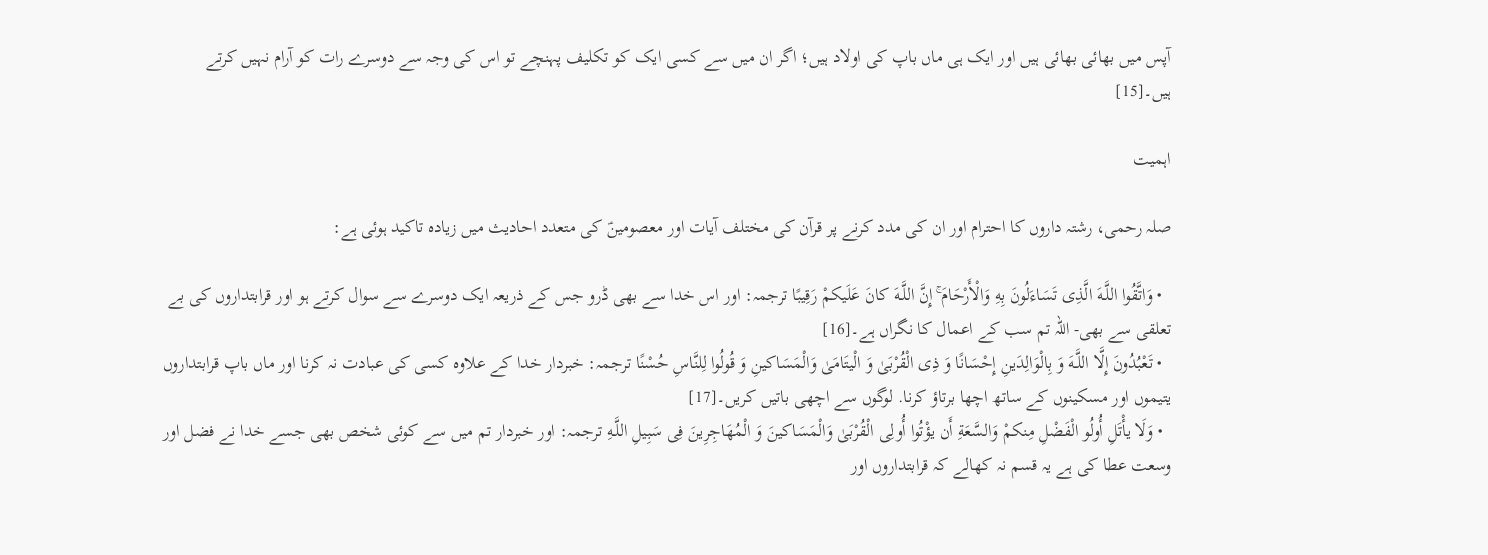آپس میں بھائی بھائی ہیں اور ایک ہی ماں باپ کی اولاد ہیں؛ اگر ان میں سے کسی ایک کو تکلیف پہنچے تو اس کی وجہ سے دوسرے رات کو آرام نہیں کرتے ہیں۔[15]

اہمیت

صلہ رحمی، رشتہ داروں کا احترام اور ان کی مدد کرنے پر قرآن کی مختلف آیات اور معصومینؑ کی متعدد احادیث میں زیادہ تاکید ہوئی ہے:

  • وَاتَّقُوا اللَّـهَ الَّذِی تَسَاءَلُونَ بِهِ وَالْأَرْحَامَ ۚ إِنَّ اللَّـهَ کانَ عَلَیکمْ رَقِیبًا ترجمہ: اور اس خدا سے بھی ڈرو جس کے ذریعہ ایک دوسرے سے سوال کرتے ہو اور قرابتداروں کی بے تعلقی سے بھی- اللہ تم سب کے اعمال کا نگراں ہے۔[16]
  • تَعْبُدُونَ إِلَّا اللَّـهَ وَ بِالْوَالِدَینِ إِحْسَانًا وَ ذِی الْقُرْبَیٰ وَ الْیتَامَیٰ وَالْمَسَاکینِ وَ قُولُوا لِلنَّاسِ حُسْنًا ترجمہ: خبردار خدا کے علاوہ کسی کی عبادت نہ کرنا اور ماں باپ قرابتداروں یتیموں اور مسکینوں کے ساتھ اچھا برتاؤ کرنا. لوگوں سے اچھی باتیں کریں۔[17]
  • وَلَا یأْتَلِ أُولُو الْفَضْلِ مِنکمْ وَالسَّعَةِ أَن یؤْتُوا أُولِی الْقُرْبَیٰ وَالْمَسَاکینَ وَ الْمُهَاجِرِینَ فِی سَبِیلِ اللَّـهِ ترجمہ: اور خبردار تم میں سے کوئی شخص بھی جسے خدا نے فضل اور وسعت عطا کی ہے یہ قسم نہ کھالے کہ قرابتداروں اور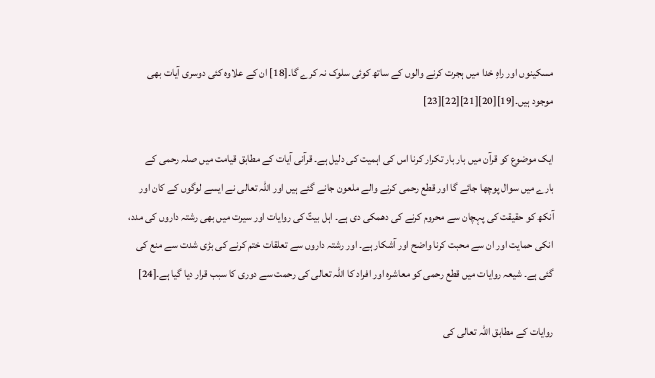مسکینوں اور راہِ خدا میں ہجرت کرنے والوں کے ساتھ کوئی سلوک نہ کرے گا۔[18] ان کے علاوہ کئی دوسری آیات بھی موجود ہیں۔[19][20][21][22][23]

ایک موضوع کو قرآن میں بار بار تکرار کرنا اس کی اہمیت کی دلیل ہے۔ قرآنی آیات کے مطابق قیامت میں صلہ رحمی کے بارے میں سوال پوچھا جائے گا اور قطع رحمی کرنے والے ملعون جانے گئے ہیں اور اللہ تعالی نے ایسے لوگوں کے کان اور آنکھ کو حقیقت کی پہچان سے محروم کرنے کی دھمکی دی ہے۔ اہل بیتؑ کی روایات اور سیرت میں بھی رشتہ داروں کی مدد، انکی حمایت اور ان سے محبت کرنا واضح اور آشکار ہے۔ اور رشتہ داروں سے تعلقات ختم کرنے کی بڑی شدت سے منع کی گئی ہے۔ شیعہ روایات میں قطع رحمی کو معاشرہ اور افراد کا اللہ تعالی کی رحمت سے دوری کا سبب قرار دیا گیا ہے۔[24]

روایات کے مطابق اللہ تعالی کی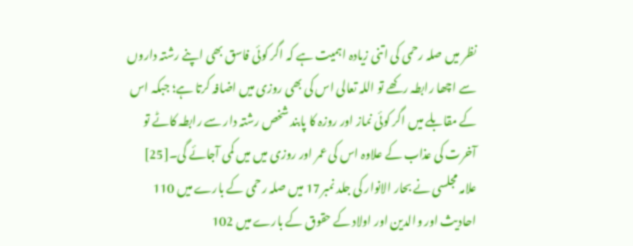نظر میں صلہ رحمی کی اتنی زیادہ اہمیت ہے کہ اگر کوئی فاسق بھی اپنے رشتہ داروں سے اچھا رابطہ رکھے تو اللہ تعالی اس کی بھی روزی میں اضافہ کرتا ہے؛ جبکہ اس کے مقابلے میں اگر کوئی نماز اور روزہ کا پابند شخص رشتہ دار سے رابطہ کاٹے تو آخرت کی عذاب کے علاوہ اس کی عمر اور روزی میں میں کمی آجائے گی۔[25] علامہ مجلسی نے بحار الانوار کی جلد نمبر17 میں صلہ رحمی کے بارے میں 110 احادیث اور والدین اور اولاد کے حقوق کے بارے میں 102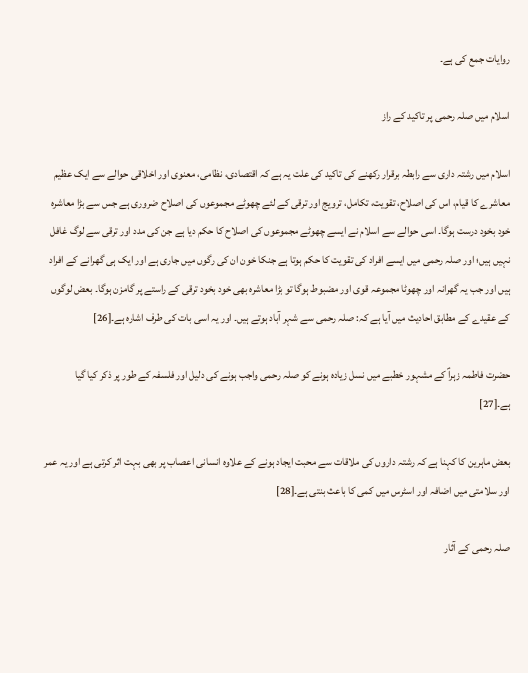روایات جمع کی ہے۔

اسلام میں صلہ رحمی پر تاکید کے راز

اسلام میں رشتہ داری سے رابطہ برقرار رکھنے کی تاکید کی علت یہ ہے کہ اقتصادی، نظامی، معنوی اور اخلاقی حوالے سے ایک عظیم معاشرے کا قیام، اس کی اصلاح، تقویت، تکامل، ترویج اور ترقی کے لئے چھوٹے مجموعوں کی اصلاح ضروری ہے جس سے بڑا معاشرہ خود بخود درست ہوگا۔ اسی حوالے سے اسلام نے ایسے چھوٹے مجموعوں کی اصلاح کا حکم دیا ہے جن کی مدد اور ترقی سے لوگ غافل نہیں ہیں؛ اور صلہ رحمی میں ایسے افراد کی تقویت کا حکم ہوتا ہے جنکا خون ان کی رگوں میں جاری ہے اور ایک ہی گھرانے کے افراد ہیں اور جب یہ گھرانہ اور چھوٹا مجموعہ قوی اور مضبوط ہوگا تو بڑا معاشرہ بھی خود بخود ترقی کے راستے پر گامزن ہوگا۔ بعض لوگوں کے عقیدے کے مطابق احادیث میں آیا ہے کہ: صلہ رحمی سے شہر آباد ہوتے ہیں۔ اور یہ اسی بات کی طرف اشارہ ہے۔[26]

حضرت فاطمہ زہراؑ کے مشہور خطبے میں نسل زیادہ ہونے کو صلہ رحمی واجب ہونے کی دلیل اور فلسفہ کے طور پر ذکر کیا گیا ہے۔[27]

بعض ماہرین کا کہنا ہے کہ رشتہ داروں کی ملاقات سے محبت ایجاد ہونے کے علاوہ انسانی اعصاب پر بھی بہت اثر کرتی ہے اور یہ عمر اور سلامتی میں اضافہ اور اسٹرس میں کمی کا باعث بنتی ہے۔[28]

صلہ رحمی کے آثار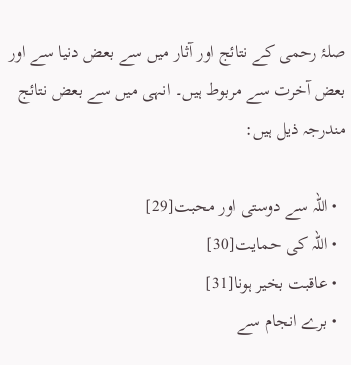صلۂ رحمی کے نتائج اور آثار میں سے بعض دنیا سے اور بعض آخرت سے مربوط ہیں۔ انہی میں سے بعض نتائج مندرجہ ذیل ہیں:

  • اللہ سے دوستی اور محبت[29]
  • اللہ کی حمایت[30]
  • عاقبت بخیر ہونا[31]
  • برے انجام سے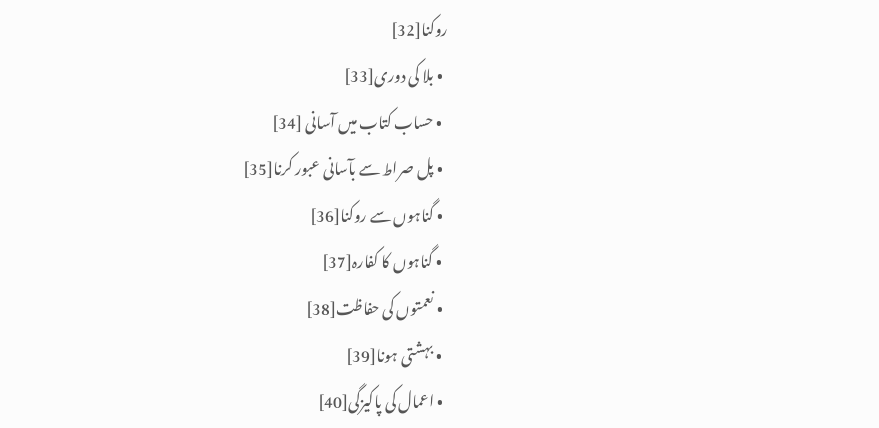روکنا[32]
  • بلا کی دوری[33]
  • حساب کتاب میں آسانی [34]
  • پل صراط سے بآسانی عبور کرنا[35]
  • گناہوں سے روکنا[36]
  • گناہوں کا کفارہ[37]
  • نعمتوں کی حفاظت[38]
  • بہشتی ہونا[39]
  • اعمال کی پاکیزگی[40]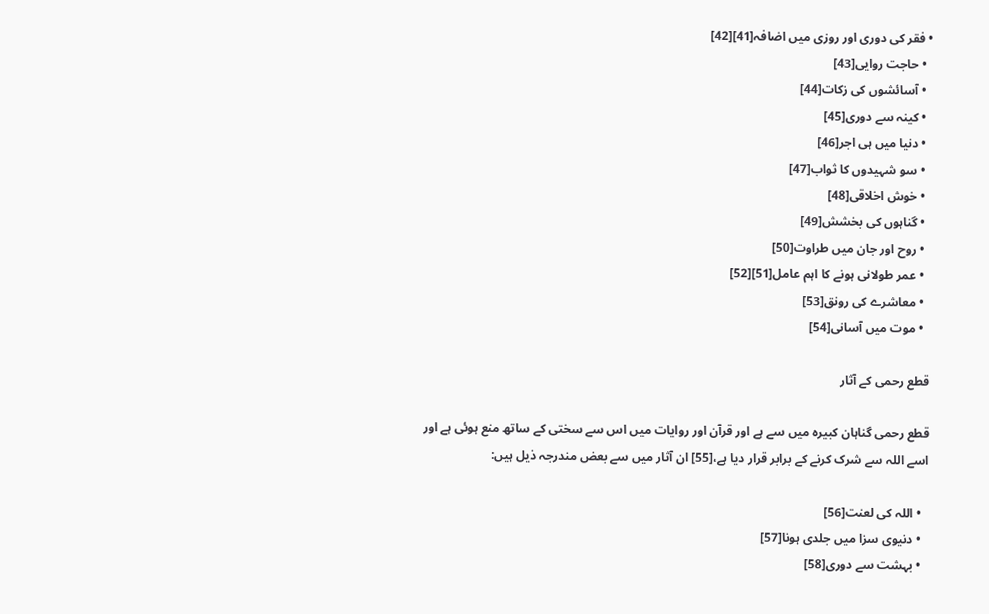• فقر کی دوری اور روزی میں اضافہ[41][42]
  • حاجت روایی[43]
  • آسائشوں کی زکات[44]
  • کینہ سے دوری[45]
  • دنیا میں ہی اجر[46]
  • سو شہیدوں کا ثواب[47]
  • خوش اخلاقی[48]
  • گناہوں کی بخشش[49]
  • روح اور جان میں طراوت[50]
  • عمر طولانی ہونے کا اہم عامل[51][52]
  • معاشرے کی رونق[53]
  • موت میں آسانی[54]

قطع رحمی کے آثار

قطع رحمی گناہان کبیرہ میں سے ہے اور قرآن اور روایات میں اس سے سختی کے ساتھ منع ہوئی ہے اور اسے اللہ سے شرک کرنے کے برابر قرار دیا ہے،[55] ان آثار میں سے بعض مندرجہ ذیل ہیں:

  • اللہ کی لعنت[56]
  • دنیوی سزا میں جلدی ہونا[57]
  • بہشت سے دوری[58]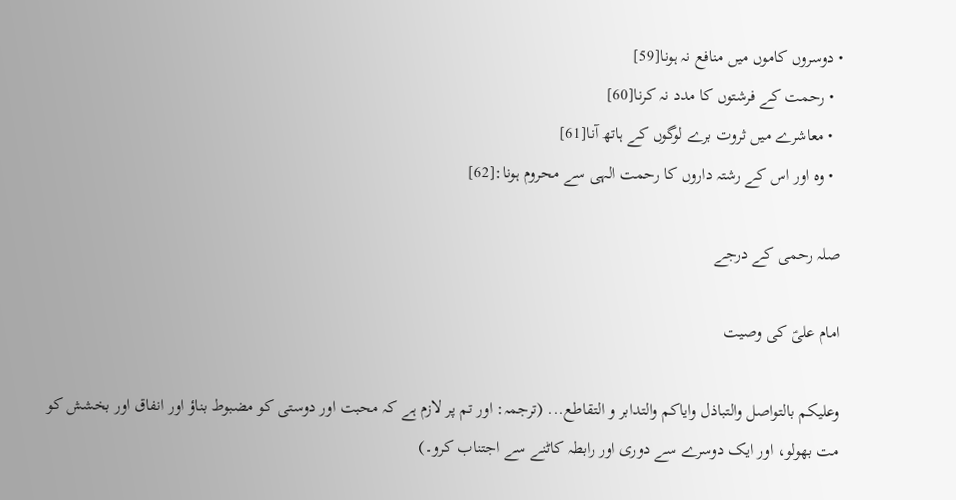• دوسروں کاموں میں منافع نہ ہونا[59]
  • رحمت کے فرشتوں کا مدد نہ کرنا[60]
  • معاشرے میں ثروت برے لوگوں کے ہاتھ آنا[61]
  • وہ اور اس کے رشتہ داروں کا رحمت الہی سے محروم ہونا:[62]

صلہ رحمی کے درجے

امام علیؑ کی وصیت

وعلیکم بالتواصل والتباذل وایاکم والتدابر و التقاطع... (ترجمہ: اور تم پر لازم ہے کہ محبت اور دوستی کو مضبوط بناؤ اور انفاق اور بخشش کو مت بھولو، اور ایک دوسرے سے دوری اور رابطہ کاٹنے سے اجتناب کرو۔)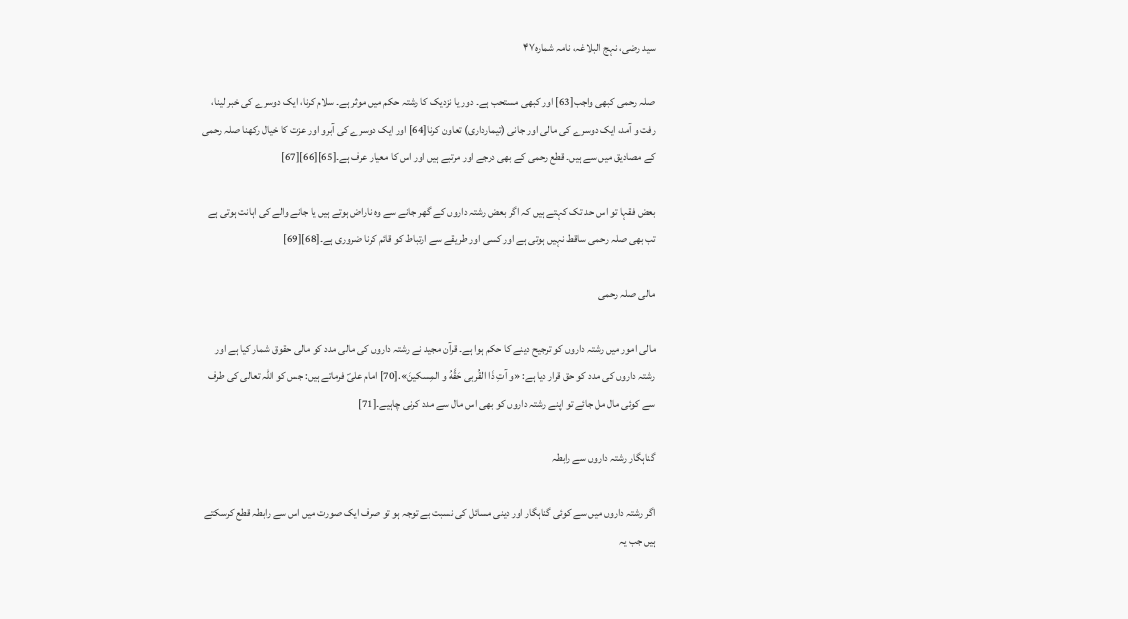سید رضی، نہج البلاغہ، نامہ شمارہ۴۷

صلہ رحمی کبھی واجب[63] اور کبھی مستحب ہے۔ دور یا نزدیک کا رشتہ حکم میں موثر ہے۔ سلام کرنا، ایک دوسرے کی خبر لینا، رفت و آمد، ایک دوسرے کی مالی اور جانی (تیمارداری) تعاون کرنا[64] اور ایک دوسرے کی آبرو اور عزت کا خیال رکھنا صلہ رحمی کے مصادیق میں سے ہیں۔ قطع رحمی کے بھی درجے اور مرتبے ہیں اور اس کا معیار عرف ہے۔[65][66][67]

بعض فقہا تو اس حد تک کہتے ہیں کہ اگر بعض رشتہ داروں کے گھر جانے سے وہ ناراض ہوتے ہیں یا جانے والے کی اہانت ہوتی ہے تب بھی صلہ رحمی ساقط نہیں ہوتی ہے اور کسی اور طریقے سے ارتباط کو قائم کرنا ضروری ہے۔[68][69]

مالی صلہ رحمی

مالی امور میں رشتہ داروں کو ترجیح دینے کا حکم ہوا ہے۔ قرآن مجید نے رشتہ داروں کی مالی مدد کو مالی حقوق شمار کیا ہے اور رشتہ داروں کی مدد کو حق قرار دیا ہے: «و آتِ ذَا القُربی حَقَّهُ و المِسکینَ».[70] امام علیؐ فرماتے ہیں: جس کو اللہ تعالی کی طرف سے کوئی مال مل جائے تو اپنے رشتہ داروں کو بھی اس مال سے مدد کرنی چاہیے۔[71]

گناہگار رشتہ داروں سے رابطہ

اگر رشتہ داروں میں سے کوئی گناہگار اور دینی مسائل کی نسبت بے توجہ ہو تو صرف ایک صورت میں اس سے رابطہ قطع کرسکتے ہیں جب یہ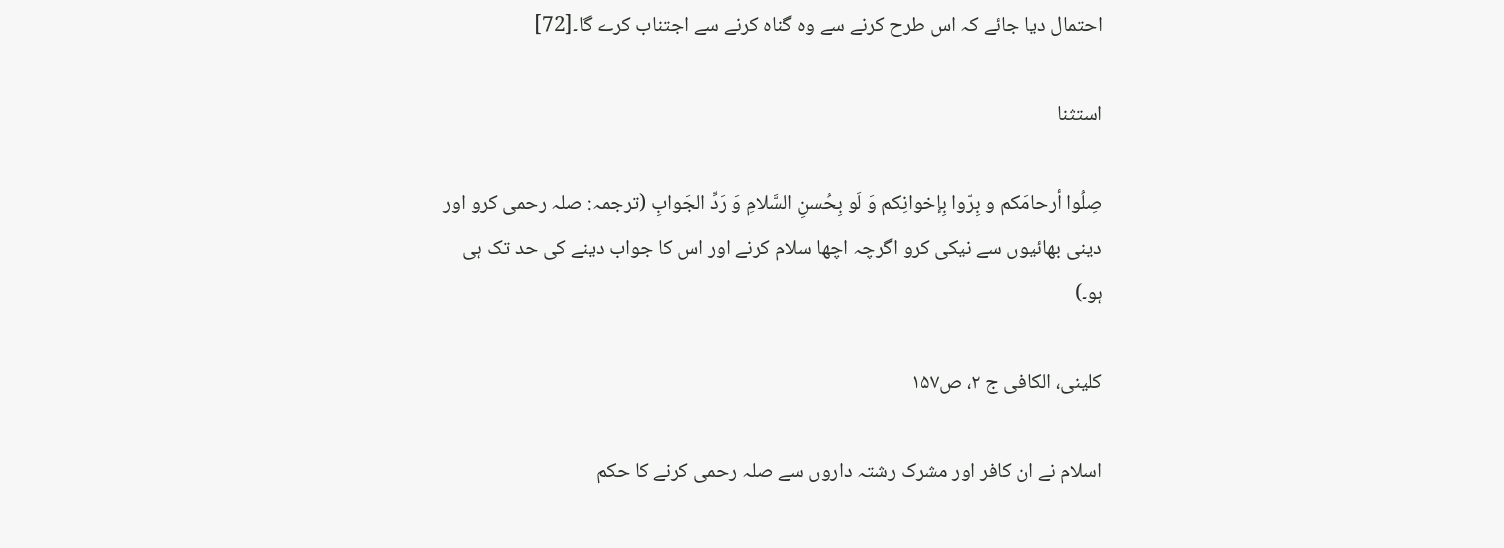احتمال دیا جائے کہ اس طرح کرنے سے وہ گناہ کرنے سے اجتناب کرے گا۔[72]

استثنا

صِلُوا أرحامَکم و بِرّوا بِإخوانِکم وَ لَو بِحُسنِ السَّلامِ وَ رَدِّ الجَوابِ (ترجمہ: صلہ رحمی کرو اور دینی بھائیوں سے نیکی کرو اگرچہ اچھا سلام کرنے اور اس کا جواب دینے کی حد تک ہی ہو۔)

کلینی، الکافی ج ۲، ص۱۵۷

اسلام نے ان کافر اور مشرک رشتہ داروں سے صلہ رحمی کرنے کا حکم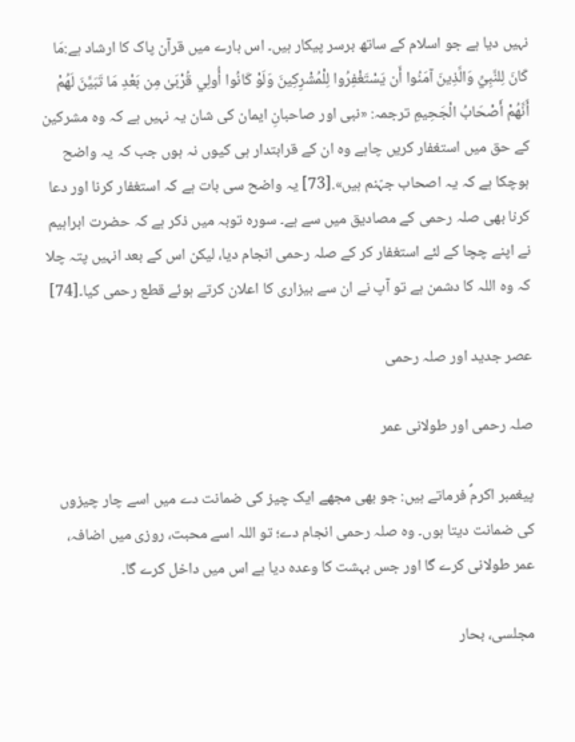نہیں دیا ہے جو اسلام کے ساتھ برسر پیکار ہیں۔ اس بارے میں قرآن پاک کا ارشاد ہے:مَا كَانَ لِلنَّبِيِّ وَالَّذِينَ آمَنُوا أَن يَسْتَغْفِرُوا لِلْمُشْرِكِينَ وَلَوْ كَانُوا أُولِي قُرْبَىٰ مِن بَعْدِ مَا تَبَيَّنَ لَهُمْ أَنَّهُمْ أَصْحَابُ الْجَحِيمِ ترجمہ: «نبی اور صاحبانِ ایمان کی شان یہ نہیں ہے کہ وہ مشرکین کے حق میں استغفار کریں چاہے وہ ان کے قرابتدار ہی کیوں نہ ہوں جب کہ یہ واضح ہوچکا ہے کہ یہ اصحاب جہّنم ہیں».[73] یہ واضح سی بات ہے کہ استغفار کرنا اور دعا کرنا بھی صلہ رحمی کے مصادیق میں سے ہے۔ سورہ توبہ میں ذکر ہے کہ حضرت ابراہیم نے اپنے چچا کے لئے استغفار کر کے صلہ رحمی انجام دیا، لیکن اس کے بعد انہیں پتہ چلا کہ وہ اللہ کا دشمن ہے تو آپ نے ان سے بیزاری کا اعلان کرتے ہوئے قطع رحمی کیا۔[74]

عصر جدید اور صلہ رحمی

صلہ رحمی اور طولانی عمر

پیغمبر اکرمؐ فرماتے ہیں: جو بھی مجھے ایک چیز کی ضمانت دے میں اسے چار چیزوں کی ضمانت دیتا ہوں۔ وہ صلہ رحمی انجام دے؛ تو اللہ اسے محبت، روزی میں اضافہ، عمر طولانی کرے گا اور جس بہشت کا وعدہ دیا ہے اس میں داخل کرے گا۔

مجلسی، بحار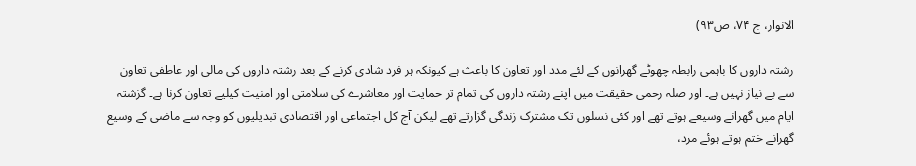الانوار، ج ۷۴، ص۹۳)

رشتہ داروں کا باہمی رابطہ چھوٹے گھرانوں کے لئے مدد اور تعاون کا باعث ہے کیونکہ ہر فرد شادی کرنے کے بعد رشتہ داروں کی مالی اور عاطفی تعاون سے بے نیاز نہیں ہے۔ اور صلہ رحمی حقیقت میں اپنے رشتہ داروں کی تمام تر حمایت اور معاشرے کی سلامتی اور امنیت کیلیے تعاون کرنا ہے۔ گزشتہ ایام میں گھرانے وسیعے ہوتے تھے اور کئی نسلوں تک مشترک زندگی گزارتے تھے لیکن آج کل اجتماعی اور اقتصادی تبدیلیوں کو وجہ سے ماضی کے وسیع گھرانے ختم ہوتے ہوئے مرد،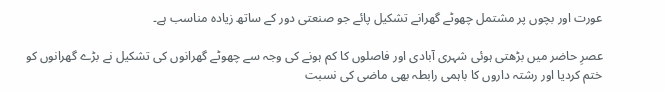عورت اور بچوں پر مشتمل چھوٹے گھرانے تشکیل پائے جو صنعتی دور کے ساتھ زیادہ مناسب ہے۔

عصرِ حاضر میں بڑھتی ہوئی شہری آبادی اور فاصلوں کا کم ہونے کی وجہ سے چھوٹے گھرانوں کی تشکیل نے بڑے گھرانوں کو ختم کردیا اور رشتہ داروں کا باہمی رابطہ بھی ماضی کی نسبت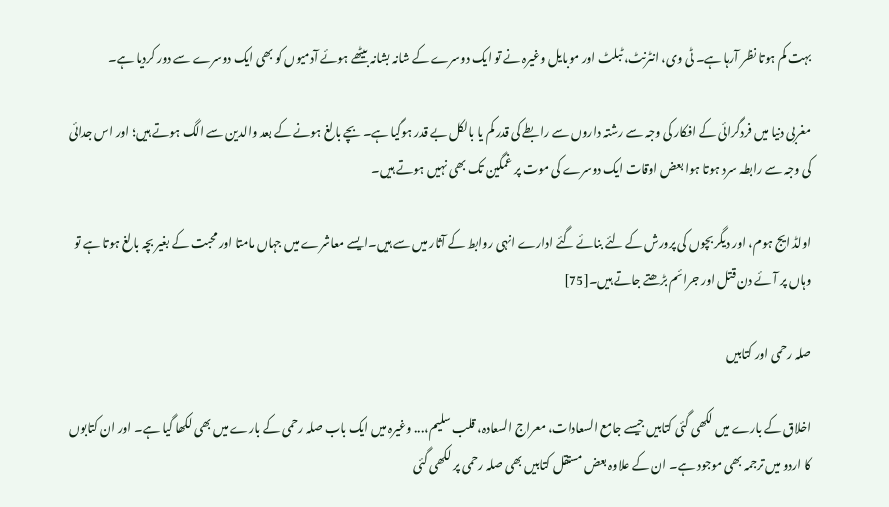بہت کم ہوتا نظر آرہا ہے۔ ٹی وی، انٹرنٹ، ٹبلٹ اور موبایل وغیرہ نے تو ایک دوسرے کے شانہ بشانہ بیٹھے ہوئے آدمیوں کو بھی ایک دوسرے سے دور کردیا ہے۔

مغربی دنیا میں فردگرائی کے افکار کی وجہ سے رشتہ داروں سے رابطے کی قدر کم یا بالکل بے قدر ہوگیا ہے۔ بچے بالغ ہونے کے بعد والدین سے الگ ہوتے ہیں؛ اور اس جدائی کی وجہ سے رابطہ سرد ہوتا ہوا بعض اوقات ایک دوسرے کی موت پر غمگین تک بھی نہیں ہوتے ہیں۔

اولڈ ایج ہوم، اور دیگر بچوں کی پرورش کے لئے بنائے گئے ادارے انہی روابط کے آثار میں سے ہیں۔ایسے معاشرے میں جہاں مامتا اور محبت کے بغیر بچہ بالغ ہوتا ہے تو وہاں پر آئے دن قتل اور جرائم بڑھتے جاتے ہیں۔[75]

صلہ رحمی اور کتابیں

اخلاق کے بارے میں لکھی گئی کتابیں جیسے جامع السعادات، معراج السعادہ، قلب سلیم،... وغیرہ میں ایک باب صلہ رحمی کے بارے میں بھی لکھا گیا ہے۔ اور ان کتابوں کا اردو میں ترجمہ بھی موجود ہے۔ ان کے علاوہ بعض مستقل کتابیں بھی صلہ رحمی پر لکھی گئی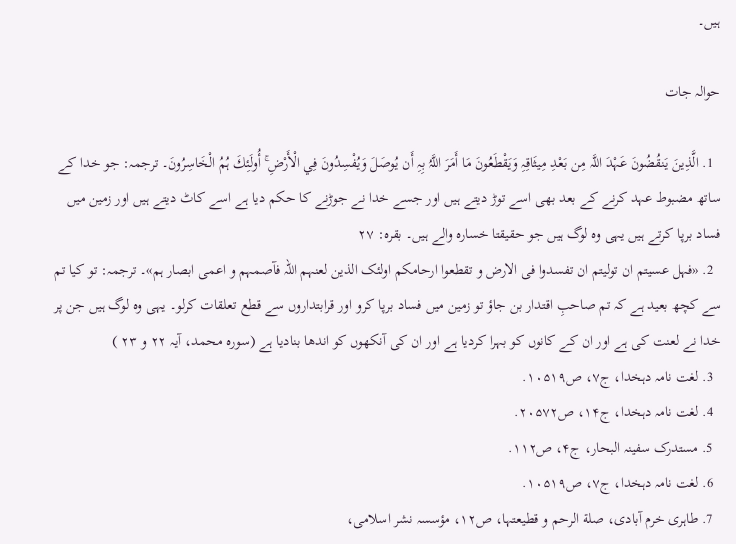ہیں۔

حوالہ جات

  1. الَّذِينَ يَنقُضُونَ عَہْدَ اللَّہ مِن بَعْدِ مِيثَاقِہِ وَيَقْطَعُونَ مَا أَمَرَ اللَّہُ بِہِ أَن يُوصَلَ وَيُفْسِدُونَ فِي الْأَرْضِ ۚ أُولَئِكَ ہُمُ الْخَاسِرُونَ۔ ترجمہ: جو خدا کے ساتھ مضبوط عہد کرنے کے بعد بھی اسے توڑ دیتے ہیں اور جسے خدا نے جوڑنے کا حکم دیا ہے اسے کاٹ دیتے ہیں اور زمین میں فساد برپا کرتے ہیں یہی وہ لوگ ہیں جو حقیقتا خسارہ والے ہیں۔ بقرہ: ۲۷
  2. «فہل عسیتم ان تولیتم ان تفسدوا فی الارض و تقطعوا ارحامکم اولئک الذین لعنہم اللہ فآصمہم و اعمی ابصار ہم»۔ ترجمہ: تو کیا تم سے کچھ بعید ہے کہ تم صاحبِ اقتدار بن جاؤ تو زمین میں فساد برپا کرو اور قرابتداروں سے قطع تعلقات کرلو۔ یہی وہ لوگ ہیں جن پر خدا نے لعنت کی ہے اور ان کے کانوں کو بہرا کردیا ہے اور ان کی آنکھوں کو اندھا بنادیا ہے (سورہ محمد، آیہ ۲۲ و ۲۳ )
  3. لغت نامہ دہخدا، ج۷، ص۱۰۵۱۹.
  4. لغت نامہ دہخدا، ج۱۴، ص۲۰۵۷۲.
  5. مستدرک سفینہ البحار، ج۴، ص۱۱۲.
  6. لغت نامہ دہخدا، ج۷، ص۱۰۵۱۹.
  7. طاہری خرم آبادی، صلة الرحم و قطیعتہا، ص۱۲، مؤسسہ نشر اسلامی،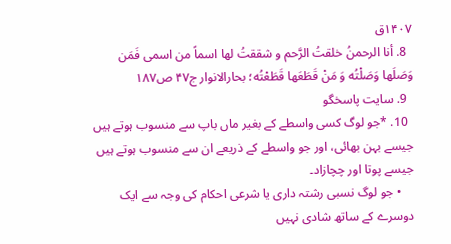۱۴۰۷ق
  8. أنا الرحمنُ خلقتُ الرَّحم و شققتُ لها اسماً من اسمی فَمَن وَصَلَها وَصَلْتُه وَ مَنْ قَطَعَها قَطَعْتُه؛ بحارالانوار ج۴۷ ص۱۸۷
  9. سایت پاسخگو
  10. *جو لوگ کسی واسطے کے بغیر ماں باپ سے منسوب ہوتے ہیں جیسے بہن بھائی، اور جو واسطے کے ذریعے ان سے منسوب ہوتے ہیں جیسے پوتا اور چچازاد۔
    • جو لوگ نسبی رشتہ داری یا شرعی احکام کی وجہ سے ایک دوسرے کے ساتھ شادی نہیں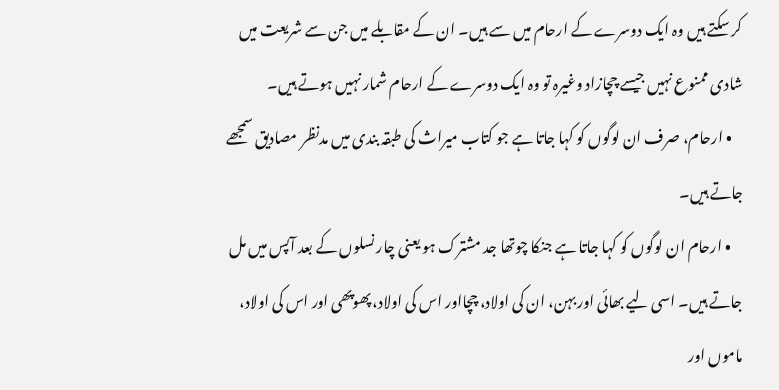کر سکتے ہیں وہ ایک دوسرے کے ارحام میں سے ہیں۔ ان کے مقابلے میں جن سے شریعت میں شادی ممنوع نہیں جیسے چچازاد وغیرہ تو وہ ایک دوسرے کے ارحام شمار نہیں ہوتے ہیں۔
    • ارحام، صرف ان لوگوں کو کہا جاتا ہے جو کتاب میراث کی طبقہ بندی میں مدنظر مصادیق سمجھے جاتے ہیں۔
    • ارحام ان لوگوں کو کہا جاتا ہے جنکا چوتھا جد مشترک ہو یعنی چار نسلوں کے بعد آپس میں مل جاتے ہیں۔ اسی لیے بھائی اور بہن، ان کی اولاد، چچااور اس کی اولاد، پھوپھی اور اس کی اولاد، ماموں اور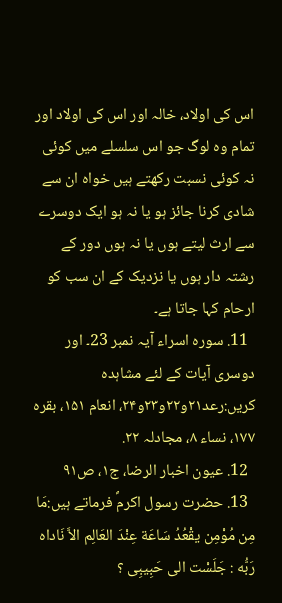اس کی اولاد، خالہ اور اس کی اولاد اور تمام وہ لوگ جو اس سلسلے میں کوئی نہ کوئی نسبت رکھتے ہیں خواہ ان سے شادی کرنا جائز ہو یا نہ ہو ایک دوسرے سے ارث لیتے ہوں یا نہ ہوں دور کے رشتہ دار ہوں یا نزدیک کے ان سب کو ارحام کہا جاتا ہے۔
  11. سورہ اسراء آیہ نمبر 23۔ اور دوسری آیات کے لئے مشاہدہ کریں:رعد۲۱و۲۲و۲۳و۲۴، انعام ۱۵۱، بقرہ ۱۷۷، نساء ۸، مجادلہ ۲۲.
  12. عیون اخبار الرضا، ج۱، ص۹۱
  13. حضرت رسول اکرمؐ فرماتے ہیں:مَا مِن مُوْمِن یقْعُدُ سَاعَة عِنْدَ العَالِم الاَّ نَاداه رَبُّه : جَلَسْت الی حَبِیبِی ؟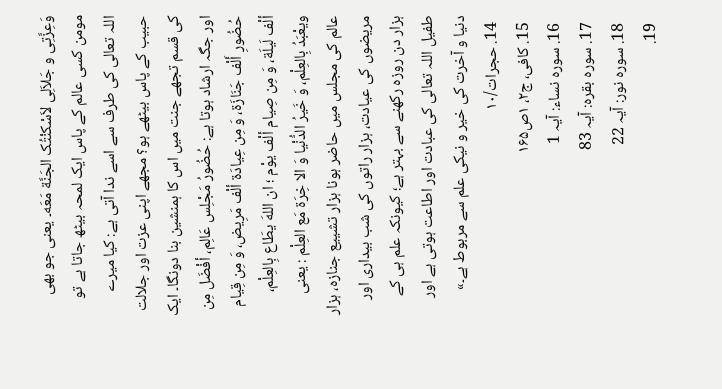وَعِزَّتِی و جَلاَلِی لاَسْکنْتُک الجَنَّة مَعَه۔ یعنی جو بھی مومن کسی عالم کے پاس ایک لمحہ بیٹھ جاتا ہے تو اللہ تعالی کی طرف سے اسے ندا آتی ہے: کیا میرے حبیب کے پاس بیٹھے ہو؟ مجھے اپنی عزت اور جلالت کی قسم تجھے جنت میں اس کا ہمنشین بنا دونگا۔ ایک اور جگہ ارشاد ہوتا ہے: حُضُورُ مَجْلِس عَالِم، أفْضَل مِن حُضُورِ أَلْف جَنَازَة، وَ مِن عِیادَة ألْف مَرِیض، وَ مِن قِیام ألْف لَیلَة، وَ مِن صِیام ألْف یوْم ؛ ان اللهَ یطَاع بِالعِلْم، ویعْبَدُ بِالعِلْم، وَ خَیرُ الدُّنْیا وَ الا خِرَة مَع العِلْم : یعنی عالم کی مجلس میں حاضر ہونا ہزار تشییع جنازہ، ہزار مریضوں کی عیادت، ہزار راتوں کی شب بیداری اور ہزار دن روزہ رکھنے سے بہتر ہے؛ کیونکہ علم ہی کے طفیل اللہ تعالی کی عبادت اور اطاعت ہوتی ہے اور دنیا و آخرت کی خیر و نیکی علم سے مربوط ہے۔»
  14. حجرات/۱۰
  15. کافی، ج۲، ۱ص۱۶۵
  16. سورہ نساء: آیہ 1
  17. سورہ بقرہ: آیہ 83
  18. سورہ نور: آیہ 22
  19.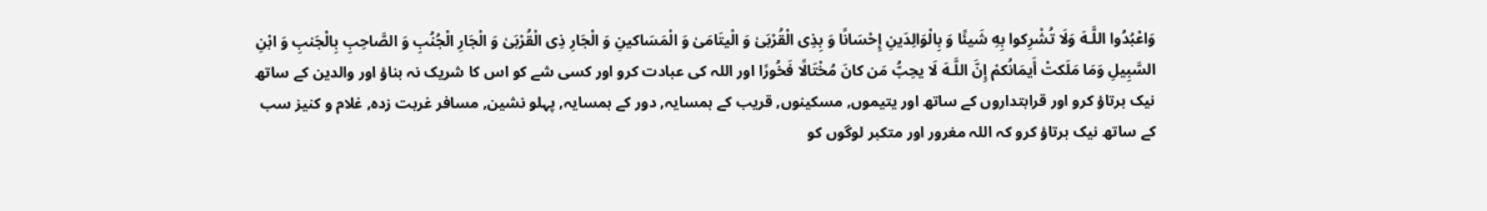وَاعْبُدُوا اللَّـهَ وَلَا تُشْرِکوا بِهِ شَیئًا وَ بِالْوَالِدَینِ إِحْسَانًا وَ بِذِی الْقُرْبَیٰ وَ الْیتَامَیٰ وَ الْمَسَاکینِ وَ الْجَارِ ذِی الْقُرْبَیٰ وَ الْجَارِ الْجُنُبِ وَ الصَّاحِبِ بِالْجَنبِ وَ ابْنِ السَّبِیلِ وَمَا مَلَکتْ أَیمَانُکمْ إِنَّ اللَّـهَ لَا یحِبُّ مَن کانَ مُخْتَالًا فَخُورًا اور اللہ کی عبادت کرو اور کسی شے کو اس کا شریک نہ بناؤ اور والدین کے ساتھ نیک برتاؤ کرو اور قرابتداروں کے ساتھ اور یتیموں, مسکینوں, قریب کے ہمسایہ, دور کے ہمسایہ, پہلو نشین, مسافر غربت زدہ, غلام و کنیز سب کے ساتھ نیک برتاؤ کرو کہ اللہ مغرور اور متکبر لوگوں کو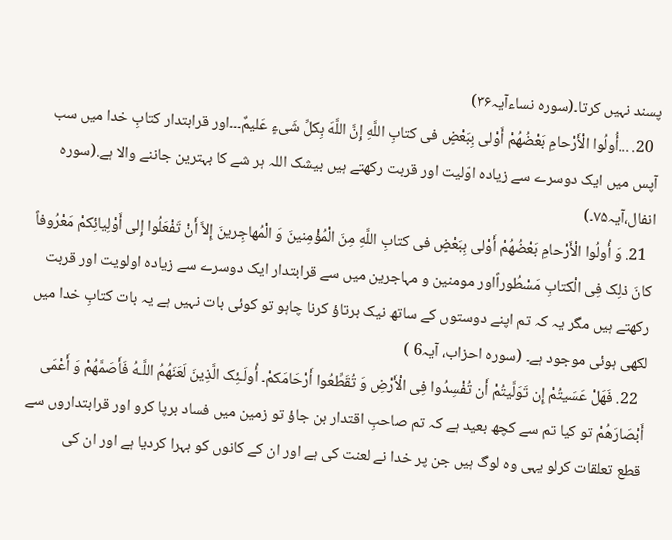پسند نہیں کرتا۔(سورہ نساءآیہ۳۶)
  20. ...أُولُوا الْأَرْحامِ بَعْضُهُمْ أَوْلی بِبَعْضٍ فی کتابِ اللَّهِ إِنَّ اللَّهَ بِکلِّ شَیءٍ عَلیمٌ۔۔۔اور قرابتدار کتابِ خدا میں سب آپس میں ایک دوسرے سے زیادہ اوّلیت اور قربت رکھتے ہیں بیشک اللہ ہر شے کا بہترین جاننے والا ہے.(سورہ انفال،آیہ۷۵۔)
  21. وَ أُولُوا الْأَرْحامِ بَعْضُهُمْ أَوْلی بِبَعْضٍ فی کتابِ اللَّهِ مِنَ الْمُؤْمِنینَ وَ الْمُهاجِرینَ إِلاَّ أَنْ تَفْعَلُوا إِلی أَوْلِیائِکمْ مَعْرُوفاً کانَ ذلِک فِی الْکتابِ مَسْطُوراًاور مومنین و مہاجرین میں سے قرابتدار ایک دوسرے سے زیادہ اولویت اور قربت رکھتے ہیں مگر یہ کہ تم اپنے دوستوں کے ساتھ نیک برتاؤ کرنا چاہو تو کوئی بات نہیں ہے یہ بات کتابِ خدا میں لکھی ہوئی موجود ہے۔ (سورہ احزاب، آیہ6 )
  22. فَهَلْ عَسَیتُمْ إِن تَوَلَّیتُمْ أَن تُفْسِدُوا فِی الْأَرْضِ وَ تُقَطِّعُوا أَرْحَامَکمْ۔ أُولَـئِک الَّذِینَ لَعَنَهُمُ اللَّـهُ فَأَصَمَّهُمْ وَ أَعْمَی أَبْصَارَهُمْ تو کیا تم سے کچھ بعید ہے کہ تم صاحبِ اقتدار بن جاؤ تو زمین میں فساد برپا کرو اور قرابتداروں سے قطع تعلقات کرلو یہی وہ لوگ ہیں جن پر خدا نے لعنت کی ہے اور ان کے کانوں کو بہرا کردیا ہے اور ان کی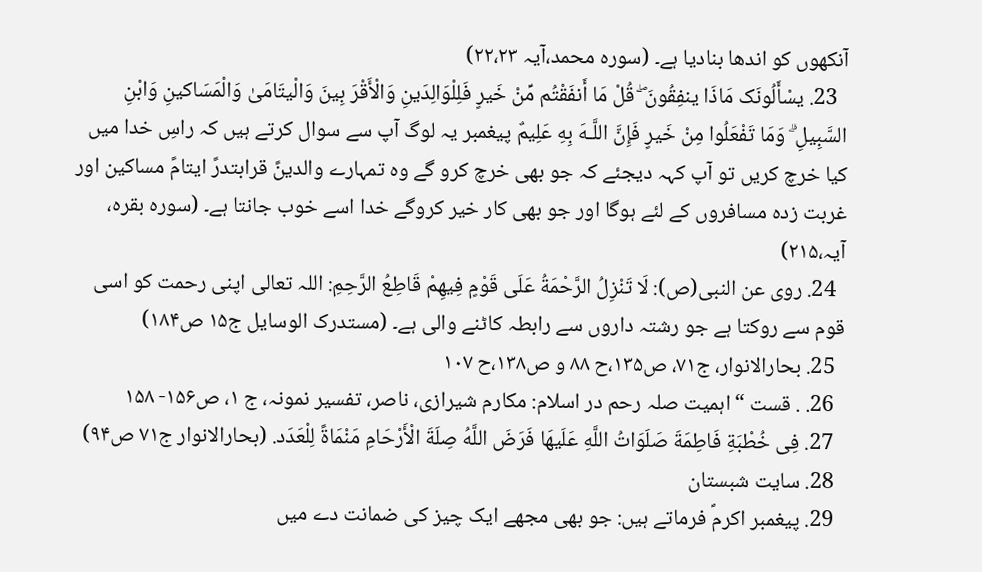آنکھوں کو اندھا بنادیا ہے۔ (سورہ محمد،آیہ ۲۲،۲۳)
  23. یسْأَلُونَک مَاذَا ینفِقُونَ ۖ قُلْ مَا أَنفَقْتُم مِّنْ خَیرٍ فَلِلْوَالِدَینِ وَالْأَقْرَ بِینَ وَالْیتَامَیٰ وَالْمَسَاکینِ وَابْنِ السَّبِیلِ ۗ وَمَا تَفْعَلُوا مِنْ خَیرٍ فَإِنَّ اللَّـهَ بِهِ عَلِیمٌ پیغمبر یہ لوگ آپ سے سوال کرتے ہیں کہ راسِ خدا میں کیا خرچ کریں تو آپ کہہ دیجئے کہ جو بھی خرچ کرو گے وہ تمہارے والدینً قرابتدرً ایتامً مساکین اور غربت زدہ مسافروں کے لئے ہوگا اور جو بھی کار خیر کروگے خدا اسے خوب جانتا ہے۔ (سورہ بقرہ، آیہ،۲۱۵)
  24. روی عن النبی(ص): لَا تَنْزِلُ الرَّحْمَةُ عَلَی قَوْمٍ فِیهِمْ قَاطِعُ الرَّحِمِ: اللہ تعالی اپنی رحمت کو اسی قوم سے روکتا ہے جو رشتہ داروں سے رابطہ کاٹنے والی ہے۔ (مستدرک الوسایل ج۱۵ ص۱۸۴)
  25. بحارالانوار، ج۷۱، ص۱۳۵،ح ۸۸ و ص۱۳۸،ح ۱۰۷
  26. . قست “اہمیت صلہ رحم در اسلام: مکارم شیرازی، ناصر، تفسیر نمونہ، ج ۱، ص۱۵۶- ۱۵۸
  27. فِی خُطْبَةِ فَاطِمَةَ صَلَوَاتُ اللَّهِ عَلَیهَا فَرَضَ اللَّهُ صِلَةَ الْأَرْحَامِ مَنْمَاةً لِلْعَدَد. (بحارالانوار ج۷۱ ص۹۴)
  28. سایت شبستان
  29. پیغمبر اکرمؐ فرماتے ہیں: جو بھی مجھے ایک چیز کی ضمانت دے میں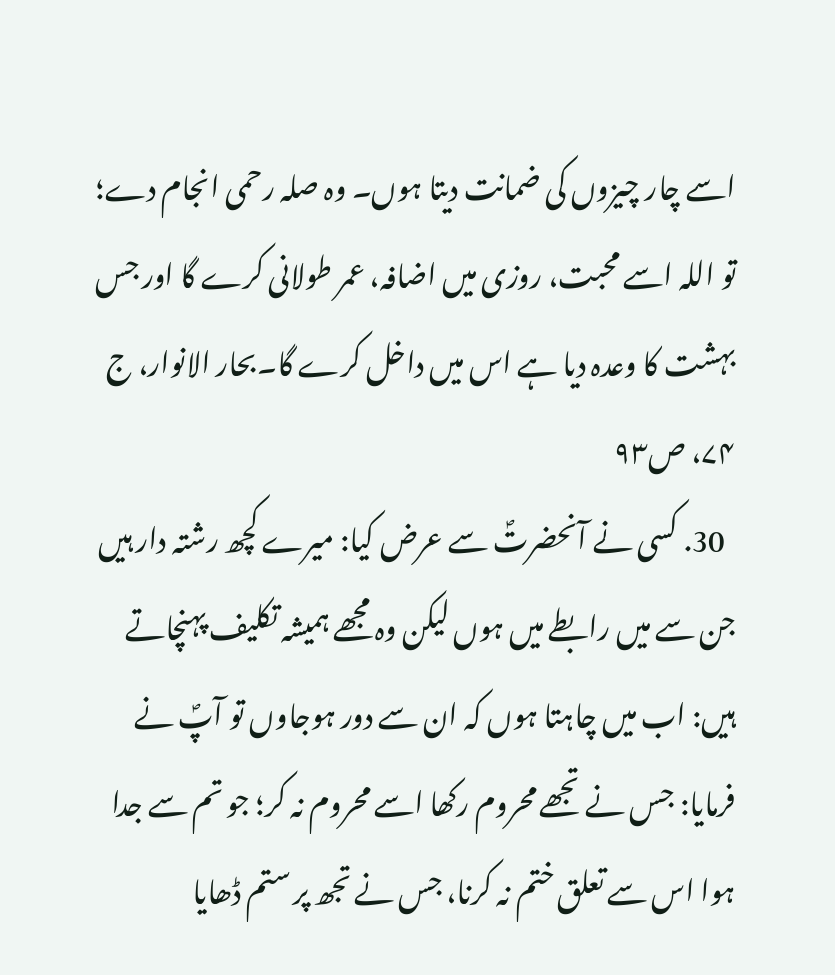اسے چار چیزوں کی ضمانت دیتا ہوں۔ وہ صلہ رحمی انجام دے؛ تو اللہ اسے محبت، روزی میں اضافہ، عمر طولانی کرے گا اور جس بہشت کا وعدہ دیا ہے اس میں داخل کرے گا۔بحار الانوار، ج ۷۴، ص۹۳
  30. کسی نے آنحضرتؐ سے عرض کیا: میرے کچھ رشتہ دار ہیں جن سے میں رابطے میں ہوں لیکن وہ مجھے ہمیشہ تکلیف پہنچاتے ہیں: اب میں چاہتا ہوں کہ ان سے دور ہوجاوں تو آپؐ نے فرمایا: جس نے تجھے محروم رکھا اسے محروم نہ کر؛ جو تم سے جدا ہوا اس سے تعلق ختم نہ کرنا، جس نے تجھ پر ستم ڈھایا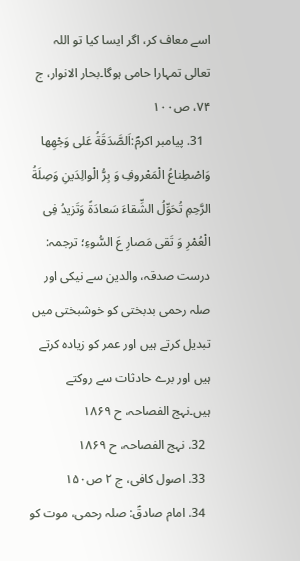اسے معاف کر، اگر ایسا کیا تو اللہ تعالی تمہارا حامی ہوگا۔بحار الانوار، ج ۷۴، ص۱۰۰
  31. پیامبر اکرمؐ:اَلصَّدَقَةُ عَلی وَجْهِها وَاصْطِناعُ الْمَعْروفِ وَ بِرُّ الْوالِدَینِ وَصِلَةُ الرَّحِمِ تُحَوِّلُ الشِّقاءَ سَعادَةً وَتَزیدُ فِی الْعُمْرِ وَ تَقی مَصارِ عَ السُّوءِ؛ ترجمہ: درست صدقہ، والدین سے نیکی اور صلہ رحمی بدبختی کو خوشبختی میں تبدیل کرتے ہیں اور عمر کو زیادہ کرتے ہیں اور برے حادثات سے روکتے ہیں۔نہج الفصاحہ، ح ۱۸۶۹
  32. نہج الفصاحہ، ح ۱۸۶۹
  33. اصول کافی، ج ۲ ص۱۵۰
  34. امام صادقؑ: صلہ رحمی، موت کو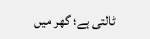ٹالتی ہے؛ گھر میں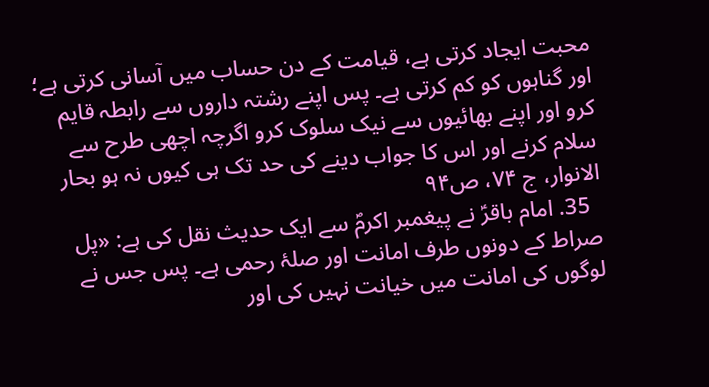محبت ایجاد کرتی ہے، قیامت کے دن حساب میں آسانی کرتی ہے؛ اور گناہوں کو کم کرتی ہے۔ پس اپنے رشتہ داروں سے رابطہ قایم کرو اور اپنے بھائیوں سے نیک سلوک کرو اگرچہ اچھی طرح سے سلام کرنے اور اس کا جواب دینے کی حد تک ہی کیوں نہ ہو بحار الانوار، ج ۷۴، ص۹۴
  35. امام باقرؑ نے پیغمبر اکرمؐ سے ایک حدیث نقل کی ہے: «پل صراط کے دونوں طرف امانت اور صلۂ رحمی ہے۔ پس جس نے لوگوں کی امانت میں خیانت نہیں کی اور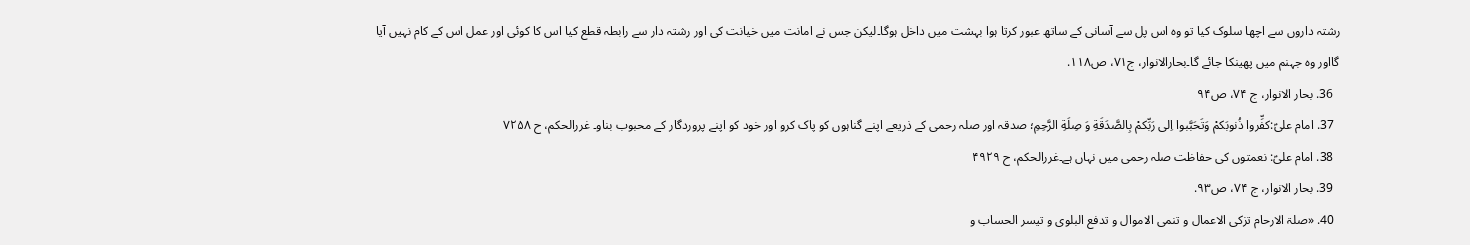رشتہ داروں سے اچھا سلوک کیا تو وہ اس پل سے آسانی کے ساتھ عبور کرتا ہوا بہشت میں داخل ہوگا۔لیکن جس نے امانت میں خیانت کی اور رشتہ دار سے رابطہ قطع کیا اس کا کوئی اور عمل اس کے کام نہیں آیا گااور وہ جہنم میں پھینکا جائے گا۔بحارالانوار، ج۷۱، ص۱۱۸.
  36. بحار الانوار، ج ۷۴، ص۹۴
  37. امام علیؑ:کفِّروا ذُنوبَکمْ وَتَحَبَّبوا اِلی رَبِّکمْ بِالصَّدَقَةِ وَ صِلَةِ الرَّحِمِ؛ صدقہ اور صلہ رحمی کے ذریعے اپنے گناہوں کو پاک کرو اور خود کو اپنے پروردگار کے محبوب بناو۔ غررالحکم، ح ۷۲۵۸
  38. امام علیؑ: نعمتوں کی حفاظت صلہ رحمی میں نہاں ہے۔غررالحکم، ح ۴۹۲۹
  39. بحار الانوار، ج ۷۴، ص۹۳.
  40. «صلۃ الارحام تزکی الاعمال و تنمی الاموال و تدفع البلوی و تیسر الحساب و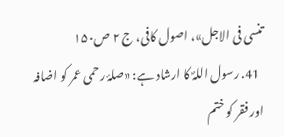تنسی فی الاجل»، اصول کافی، ج ۲ ص۱۵۰
  41. رسول اللہؐ کا ارشاد ہے: «صلۂ رحمی عمر کو اضافہ اور فقر کو ختم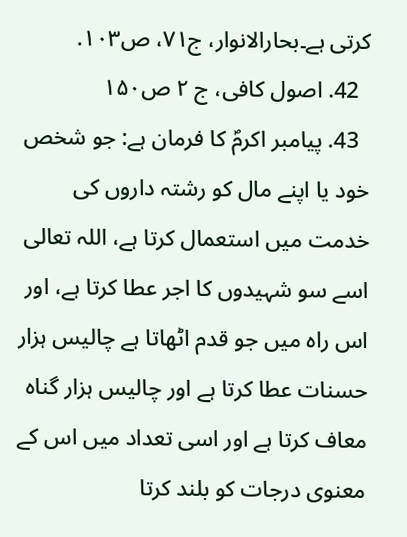کرتی ہے۔بحارالانوار، ج۷۱، ص۱۰۳.
  42. اصول کافی، ج ۲ ص۱۵۰
  43. پیامبر اکرمؐ کا فرمان ہے: جو شخص خود یا اپنے مال کو رشتہ داروں کی خدمت میں استعمال کرتا ہے، اللہ تعالی اسے سو شہیدوں کا اجر عطا کرتا ہے، اور اس راہ میں جو قدم اٹھاتا ہے چالیس ہزار حسنات عطا کرتا ہے اور چالیس ہزار گناہ معاف کرتا ہے اور اسی تعداد میں اس کے معنوی درجات کو بلند کرتا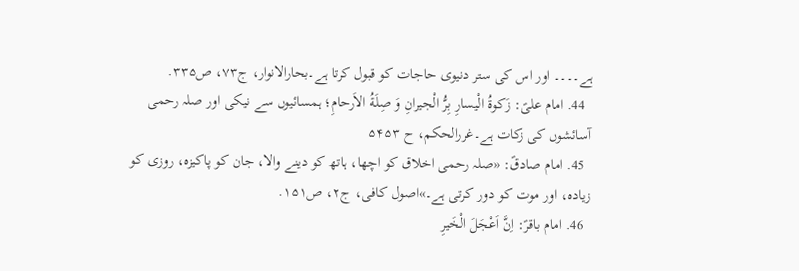ہے۔۔۔۔ اور اس کی ستر دنیوی حاجات کو قبول کرتا ہے۔بحارالانوار، ج۷۳، ص۳۳۵.
  44. امام علیؑ: زَکوةُ الْیسارِ بِرُّ الْجیرانِ وَ صِلَةُ الاَرحامِ؛ ہمسائیوں سے نیکی اور صلہ رحمی آسائشوں کی زکات ہے۔غررالحکم، ح ۵۴۵۳
  45. امام صادقؑ: «صلہ رحمی اخلاق کو اچھا، ہاتھ کو دینے والا، جان کو پاکیزہ، روزی کو زیادہ، اور موت کو دور کرتی ہے۔»اصول کافی، ج۲، ص۱۵۱.
  46. امام باقرؑ: اِنَّ اَعْجَلَ الْخَیرِ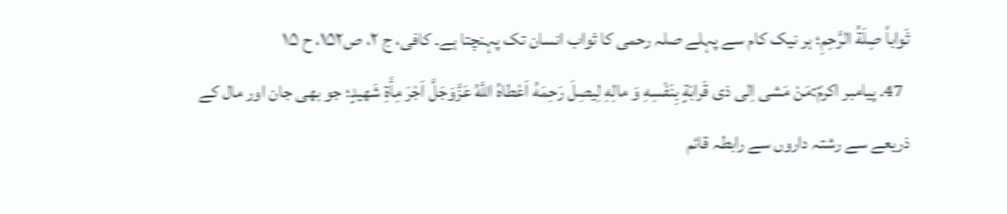ثَواباً صِلَةُ الرَّحِمِ؛ ہر نیک کام سے پہلے صلہ رحمی کا ثواب انسان تک پہنچتا ہے۔ کافی، ج ۲، ص۱۵۲، ح ۱۵
  47. پیامبر اکرمؐ:مَنْ مَشی اِلی ذی قَرابَةٍ بِنَفْسِهِ وَ مالِهِ لِیصِلَ رَحِمَهُ اَعْطاهُ اللَّهُ عَزَّوَجَلَّ اَجْرَ مِأَةِ شَهیدٍ؛ جو بھی جان اور مال کے ذریعے سے رشتہ داروں سے رابطہ قائم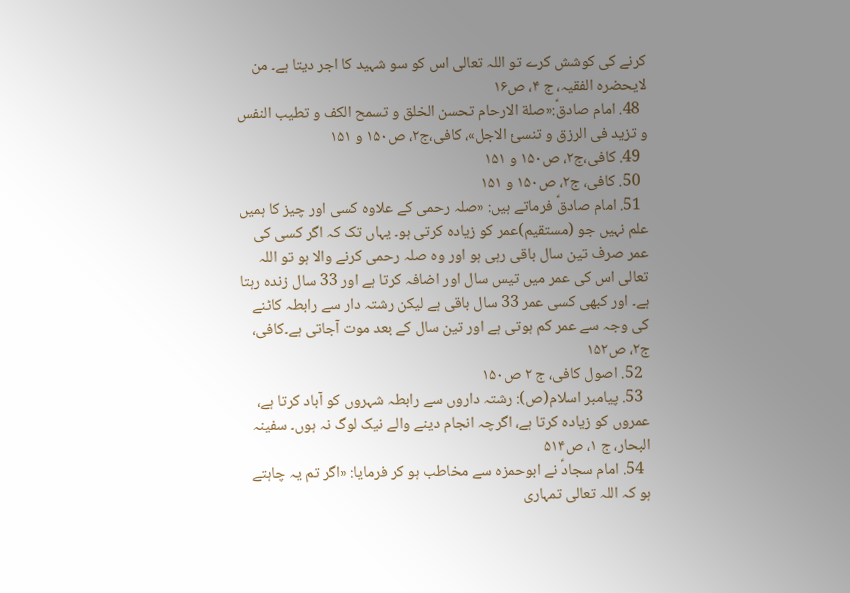کرنے کی کوشش کرے تو اللہ تعالی اس کو سو شہید کا اجر دیتا ہے۔ من لایحضرہ الفقیہ، ج ۴، ص۱۶
  48. امام صادقؑ:«صلة الارحام تحسن الخلق و تسمح الکف و تطیب النفس و تزید فی الرزق و تنسئ الاجل»، کافی،ج۲، ص۱۵۰ و ۱۵۱
  49. کافی،ج۲، ص۱۵۰ و ۱۵۱
  50. کافی، ج۲، ص۱۵۰ و ۱۵۱
  51. امام صادقؑ فرماتے ہیں: «صلہ رحمی کے علاوہ کسی اور چیز کا ہمیں علم نہیں جو (مستقیم)عمر کو زیادہ کرتی ہو۔ یہاں تک کہ اگر کسی کی عمر صرف تین سال باقی رہی ہو اور وہ صلہ رحمی کرنے والا ہو تو اللہ تعالی اس کی عمر میں تیس سال اور اضافہ کرتا ہے اور 33 سال زندہ رہتا ہے۔ اور کبھی کسی عمر 33 سال باقی ہے لیکن رشتہ دار سے رابطہ کاٹنے کی وجہ سے عمر کم ہوتی ہے اور تین سال کے بعد موت آجاتی ہے۔کافی، ج۲، ص۱۵۲
  52. اصول کافی، ج ۲ ص۱۵۰
  53. پیامبر اسلام(ص): رشتہ داروں سے رابطہ شہروں کو آباد کرتا ہے، عمروں کو زیادہ کرتا ہے، اگرچہ انجام دینے والے نیک لوگ نہ ہوں۔ سفینہ البحار، ج ۱، ص۵۱۴
  54. امام سجادؑ نے ابوحمزہ سے مخاطب ہو کر فرمایا: «اگر تم یہ چاہتے ہو کہ اللہ تعالی تمہاری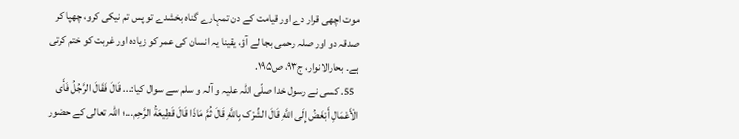موت اچھی قرار دے اور قیامت کے دن تمہارے گناہ بخشدے تو پس تم نیکی کرو، چھپا کر صدقہ دو اور صلہ رحمی بجا لے آؤ، یقینا یہ انسان کی عمر کو زیادہ اور غربت کو ختم کرتی ہے۔ بحارالانوار، ج۹۳، ص۱۹۵.
  55. کسی نے رسول خدا صلّی اللّہ علیہ و آلہ و سلم سے سوال کیا:... قَالَ فَقَالَ الرَّجُلُ فَأَی الْأَعْمَالِ أَبْغَضُ إِلَی اللَّهِ قَالَ الشِّرْک بِاللَّهِ قَالَ ثُمَّ مَاذَا قَالَ قَطِیعَةُ الرَّحِم...؛ اللہ تعالی کے حضور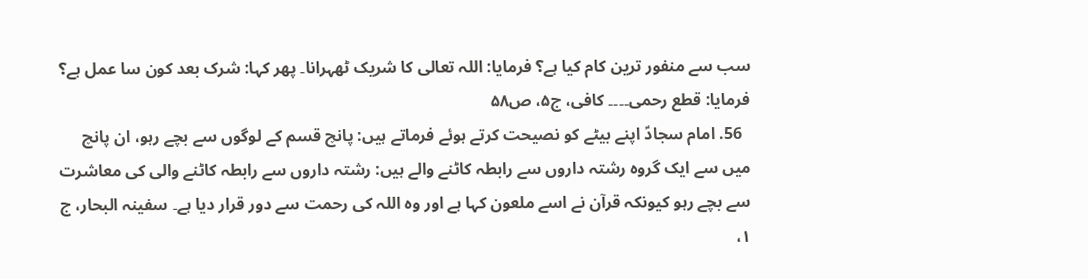سب سے منفور ترین کام کیا ہے؟ فرمایا: اللہ تعالی کا شریک ٹھہرانا۔ پھر کہا: شرک بعد کون سا عمل ہے؟ فرمایا: قطع رحمی۔۔۔۔ کافی، ج۵، ص۵۸
  56. امام سجادؑ اپنے بیٹے کو نصیحت کرتے ہوئے فرماتے ہیں: پانچ قسم کے لوگوں سے بچے رہو، ان پانچ میں سے ایک گروہ رشتہ داروں سے رابطہ کاٹنے والے ہیں: رشتہ داروں سے رابطہ کاٹنے والی کی معاشرت سے بچے رہو کیونکہ قرآن نے اسے ملعون کہا ہے اور وہ اللہ کی رحمت سے دور قرار دیا ہے۔ سفینہ البحار، ج ۱،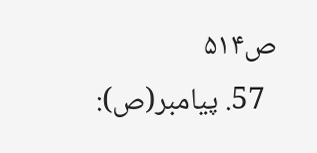ص۵۱۴
  57. پیامبر(ص):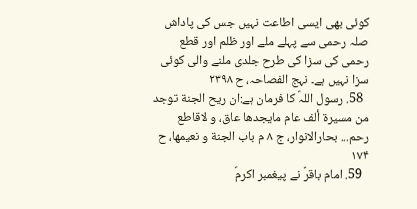کوئی بھی ایسی اطاعت نہیں جس کی پاداش صلہ رحمی سے پہلے ملے اور ظلم اور قطع رحمی کی سزا کی طرح جلدی ملنے والی کوئی سزا نہیں ہے۔ نہج الفصاحہ، ح ۲۳۹۸
  58. رسول اللہؐ کا فرمان ہے:ان ریح الجنة توجد من مسیرة ألف عام مایجدها عاق، و لاقاطع رحم... بحارالانوار، ج ۸ م باب الجنة و نعیمها، ح ۱۷۴
  59. امام باقرؑ نے پیغمبر اکرمؐ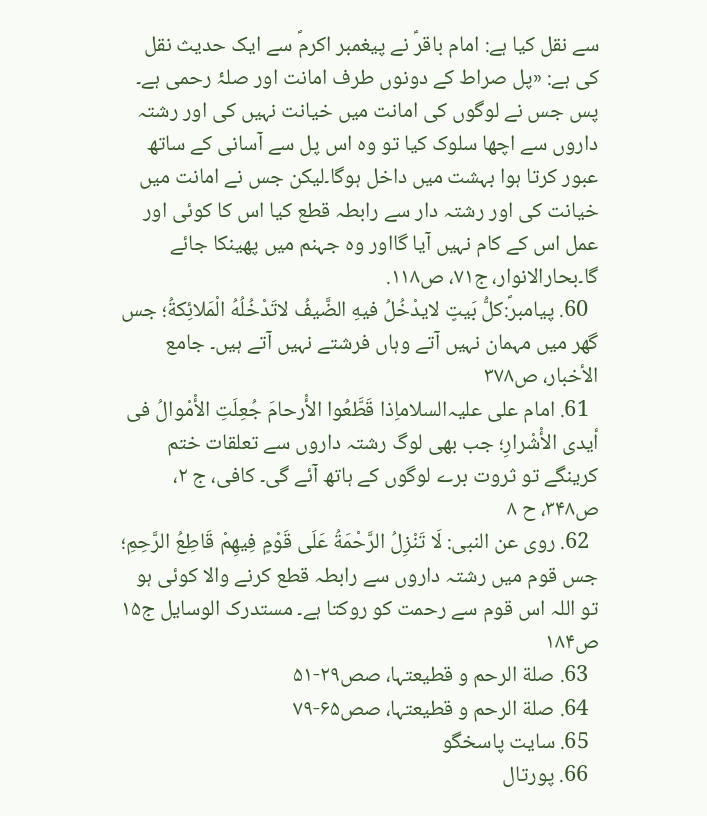سے نقل کیا ہے: امام باقرؑ نے پیغمبر اکرمؐ سے ایک حدیث نقل کی ہے: «پل صراط کے دونوں طرف امانت اور صلۂ رحمی ہے۔ پس جس نے لوگوں کی امانت میں خیانت نہیں کی اور رشتہ داروں سے اچھا سلوک کیا تو وہ اس پل سے آسانی کے ساتھ عبور کرتا ہوا بہشت میں داخل ہوگا۔لیکن جس نے امانت میں خیانت کی اور رشتہ دار سے رابطہ قطع کیا اس کا کوئی اور عمل اس کے کام نہیں آیا گااور وہ جہنم میں پھینکا جائے گا۔بحارالانوار، ج۷۱، ص۱۱۸.
  60. پیامبرؐ:کلُّ بَیتٍ لایدْخُلُ فیهِ الضَّیفُ لاتَدْخُلُهُ الْمَلائِکةُ؛ جس گھر میں مہمان نہیں آتے وہاں فرشتے نہیں آتے ہیں۔ جامع الأخبار، ص۳۷۸
  61. امام علی علیہ‌السلاماِذا قَطَّعُوا الأْرحامَ جُعِلَتِ الأْمْوالُ فی أیدی الأْشْرارِ؛ جب بھی لوگ رشتہ داروں سے تعلقات ختم کرینگے تو ثروت برے لوگوں کے ہاتھ آئے گی۔ کافی، ج ۲، ص۳۴۸، ح ۸
  62. روی عن النبی: لَا تَنْزِلُ الرَّحْمَةُ عَلَی قَوْمٍ فِیهِمْ قَاطِعُ الرَّحِمِ؛ جس قوم میں رشتہ داروں سے رابطہ قطع کرنے والا کوئی ہو تو اللہ اس قوم سے رحمت کو روکتا ہے۔ مستدرک الوسایل ج۱۵ ص۱۸۴
  63. صلة الرحم و قطیعتہا، صص۲۹-۵۱
  64. صلة الرحم و قطیعتہا، صص۶۵-۷۹
  65. سایت پاسخگو
  66. پورتال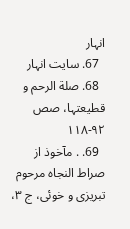انہار
  67. سایت انہار
  68. صلة الرحم و قطیعتہا، صص ۹۲-۱۱۸
  69. . مآخوذ از صراط النجاہ مرحوم تبریزی و خوئی، ج ۳،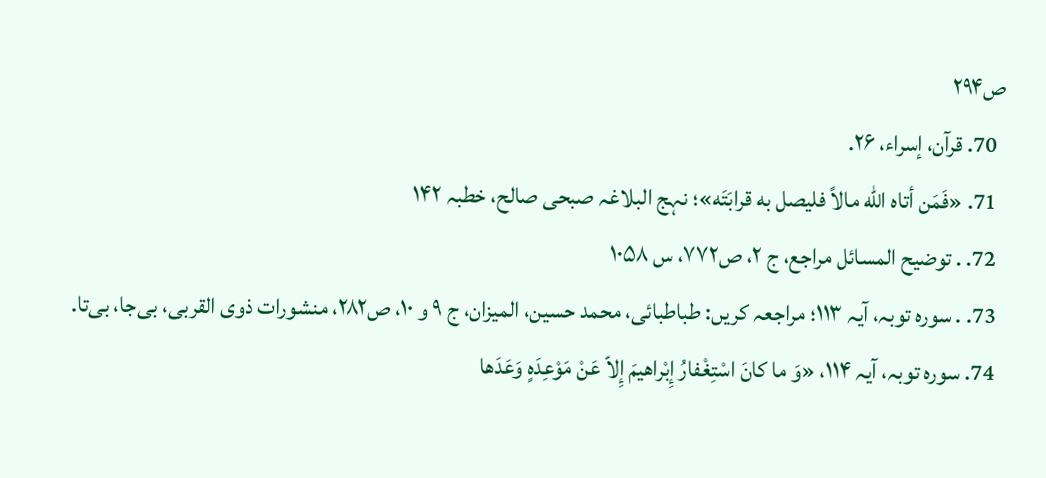ص۲۹۴
  70. قرآن، إسراء، ۲۶.
  71. «فَمَن أتاه اللّه مالاً فلیصل به قرابَتَه»؛ نہج البلاغہ صبحی صالح، خطبہ ۱۴۲
  72. . توضیح المسائل مراجع، ج ۲، ص۷۷۲، س ۱۰۵۸
  73. . سورہ توبہ، آیہ ۱۱۳؛ مراجعہ کریں: طباطبائی، محمد حسین، المیزان، ج ۹ و ۱۰، ص۲۸۲، منشورات ذوی القربی، بی‌جا، بی‌تا.
  74. سورہ توبہ، آیہ ۱۱۴، «وَ ما کانَ اسْتِغْفارُ إِبْراهیمَ إِلاّ عَنْ مَوْعِدَهٍ وَعَدَها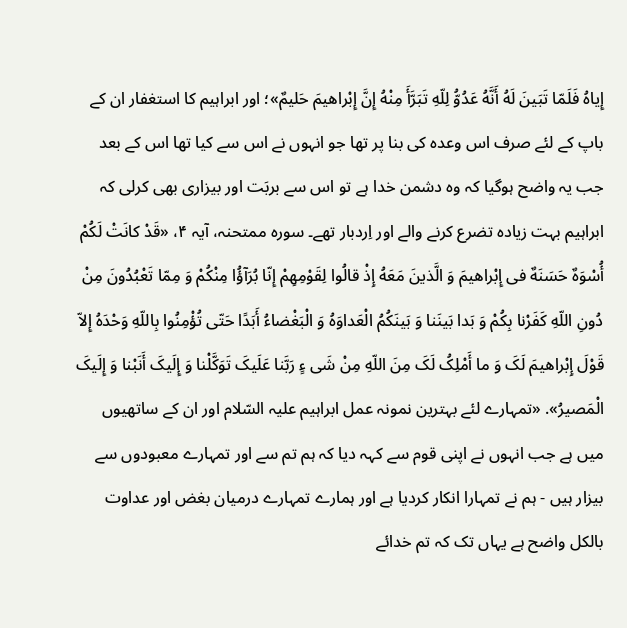إِیاهُ فَلَمّا تَبَینَ لَهُ أَنَّهُ عَدُوُّ لِلّهِ تَبَرَّأَ مِنْهُ إِنَّ إِبْراهیمَ حَلیمٌ»؛ اور ابراہیم کا استغفار ان کے باپ کے لئے صرف اس وعدہ کی بنا پر تھا جو انہوں نے اس سے کیا تھا اس کے بعد جب یہ واضح ہوگیا کہ وہ دشمن خدا ہے تو اس سے بربَت اور بیزاری بھی کرلی کہ ابراہیم بہت زیادہ تضرع کرنے والے اور اِردبار تھے۔ سورہ ممتحنہ، آیہ ۴، «قَدْ کانَتْ لَکُمْ أُسْوَهٌ حَسَنَهٌ فی إِبْراهیمَ وَ الَّذینَ مَعَهُ إِذْ قالُوا لِقَوْمِهِمْ إِنّا بُرَآؤُا مِنْکُمْ وَ مِمّا تَعْبُدُونَ مِنْ دُونِ اللّهِ کَفَرْنا بِکُمْ وَ بَدا بَینَنا وَ بَینَکُمُ الْعَداوَهُ وَ الْبَغْضاءُ أَبَدًا حَتّی تُؤْمِنُوا بِاللّهِ وَحْدَهُ إِلاّ قَوْلَ إِبْراهیمَ لَکَ وَ ما أَمْلِکُ لَکَ مِنَ اللّهِ مِنْ شَی ءٍ رَبَّنا عَلَیکَ تَوَکَّلْنا وَ إِلَیکَ أَنَبْنا وَ إِلَیکَ الْمَصیرُ». «تمہارے لئے بہترین نمونہ عمل ابراہیم علیہ السّلام اور ان کے ساتھیوں میں ہے جب انہوں نے اپنی قوم سے کہہ دیا کہ ہم تم سے اور تمہارے معبودوں سے بیزار ہیں - ہم نے تمہارا انکار کردیا ہے اور ہمارے تمہارے درمیان بغض اور عداوت بالکل واضح ہے یہاں تک کہ تم خدائے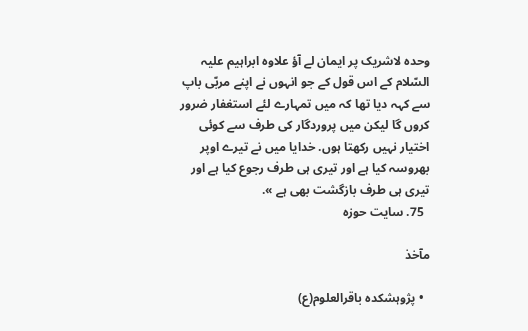وحدہ لاشریک پر ایمان لے آؤ علاوہ ابراہیم علیہ السّلام کے اس قول کے جو انہوں نے اپنے مربّی باپ سے کہہ دیا تھا کہ میں تمہارے لئے استغفار ضرور کروں گا لیکن میں پروردگار کی طرف سے کوئی اختیار نہیں رکھتا ہوں. خدایا میں نے تیرے اوپر بھروسہ کیا ہے اور تیری ہی طرف رجوع کیا ہے اور تیری ہی طرف بازگشت بھی ہے ».
  75. سایت حوزہ

مآخذ

  • پژوہشکدہ باقرالعلوم(ع)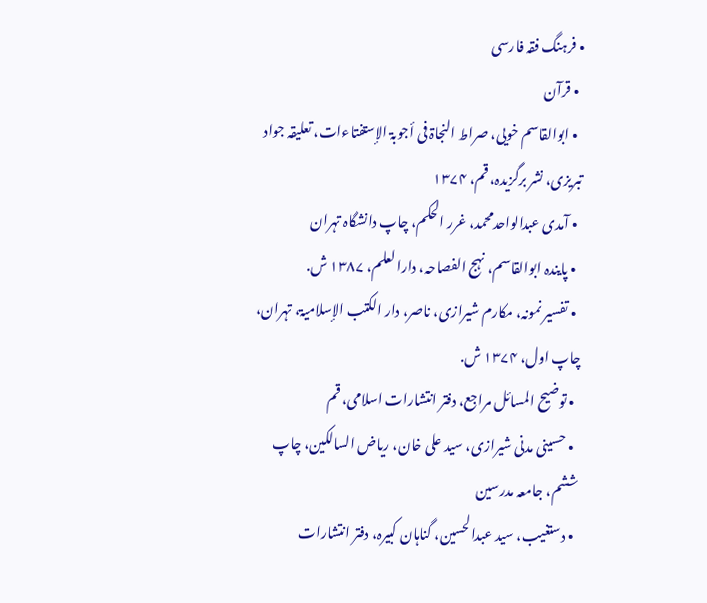• فرہنگ فقہ فارسی
  • قرآن
  • ابوالقاسم خویی، صراط النجاۃ فی أجوبۃ الإستفتاءات، تعلیقہ جواد تبریزی، نشر برگزیدہ، قم، ۱۳۷۴
  • آمدی عبدالواحدمحمد، غرر الحکم، چاپ دانشگاہ تہران
  • پایندہ ابوالقاسم، نہج الفصاحہ، دارالعلم، ۱۳۸۷ ش.
  • تفسیر نمونہ، مکارم شیرازی، ناصر، دار الکتب الإسلامیۃ، تہران، چاپ اول، ۱۳۷۴ ش.
  • توضیح المسائل مراجع، دفتر انتشارات اسلامی، قم
  • حسینی مدنی شیرازی، سید علی خان، ریاض السالکین، چاپ ششم، جامعہ مدرسین
  • دستغیب، سید عبدالحسین، گناہان کبیرہ، دفتر انتشارات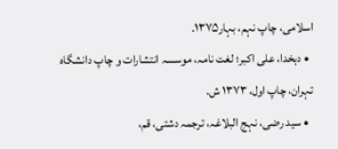اسلامی، چاپ نہم، بہار۱۳۷۵.
  • دہخدا، علی اکبر؛ لغت نامہ، موسسہ انتشارات و چاپ دانشگاہ تہران، چاپ اول، ۱۳۷۳ ش.
  • سید رضی، نہج البلاغہ، ترجمہ دشتی، قم،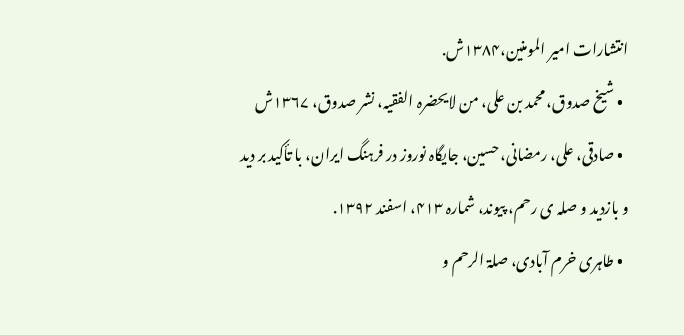انتشارات امیر المومنین،۱۳۸۴ش.
  • شیخ صدوق، محمد بن علی، من لایحضرہ الفقیہ، نشر صدوق، ۱۳۶۷ش
  • صادقی، علی، رمضانی، حسین، جایگاہ نوروز در فرہنگ ایران، با تأکید بر دید و بازدید و صلہ ی رحم، پیوند، شمارہ ۴۱۳، اسفند ۱۳۹۲.
  • طاہری خرم آبادی، صلۃ الرحم و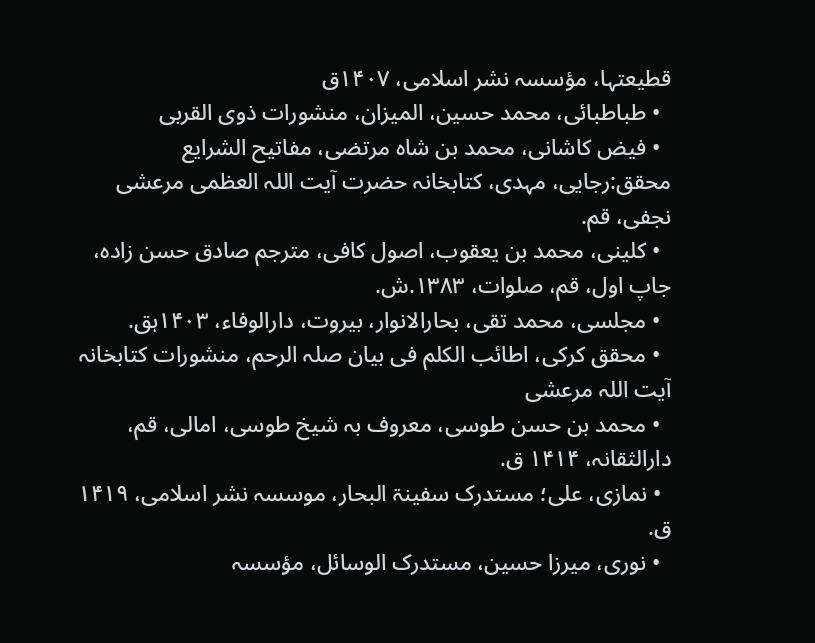قطیعتہا، مؤسسہ نشر اسلامی، ۱۴۰۷ق
  • طباطبائی، محمد حسین، المیزان، منشورات ذوی القربی
  • فیض کاشانی، محمد بن شاہ مرتضی، مفاتیح الشرایع محقق:رجایی، مہدی، کتابخانہ حضرت آیت اللہ العظمی مرعشی نجفی، قم.
  • کلینی، محمد بن یعقوب، اصول کافی، مترجم صادق حسن زادہ، جاپ اول، قم، صلوات، ۱۳۸۳.ش.
  • مجلسی، محمد تقی، بحارالانوار، بیروت، دارالوفاء، ۱۴۰۳ہق.
  • محقق کرکی، اطائب الکلم فی بیان صلہ الرحم، منشورات کتابخانہ آیت اللہ مرعشی
  • محمد بن حسن طوسی، معروف بہ شیخ طوسی، امالی، قم، دارالثقانہ، ۱۴۱۴ ق.
  • نمازی، علی؛ مستدرک سفینۃ البحار، موسسہ نشر اسلامی، ۱۴۱۹ ق.
  • نوری، میرزا حسین، مستدرک الوسائل، مؤسسہ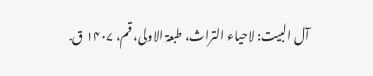آل البیت: لاحیاء التراث، طبعۃ الاولی، قم، ۱۴۰۷ ق.